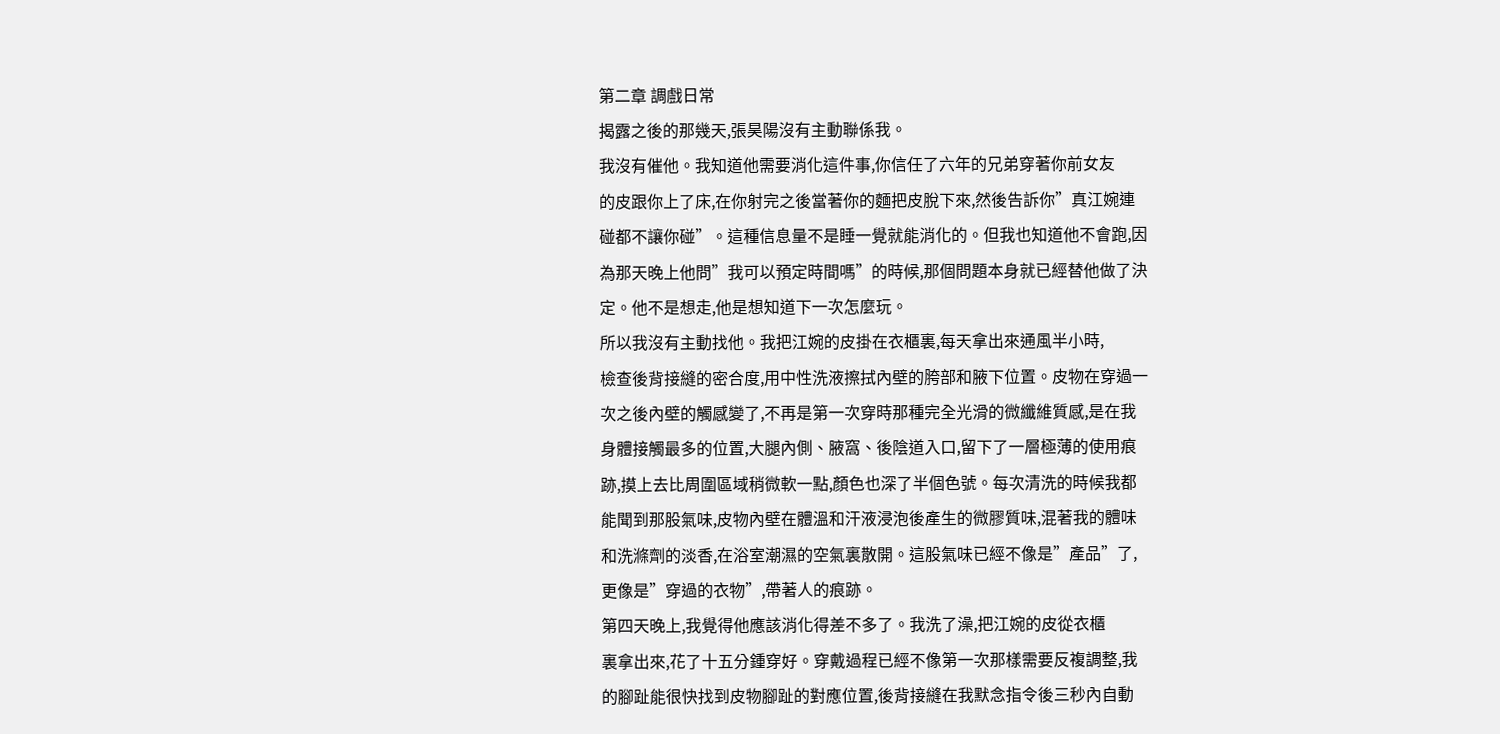第二章 調戲日常
揭露之後的那幾天,張昊陽沒有主動聯係我。
我沒有催他。我知道他需要消化這件事,你信任了六年的兄弟穿著你前女友
的皮跟你上了床,在你射完之後當著你的麵把皮脫下來,然後告訴你”真江婉連
碰都不讓你碰”。這種信息量不是睡一覺就能消化的。但我也知道他不會跑,因
為那天晚上他問”我可以預定時間嗎”的時候,那個問題本身就已經替他做了決
定。他不是想走,他是想知道下一次怎麼玩。
所以我沒有主動找他。我把江婉的皮掛在衣櫃裏,每天拿出來通風半小時,
檢查後背接縫的密合度,用中性洗液擦拭內壁的胯部和腋下位置。皮物在穿過一
次之後內壁的觸感變了,不再是第一次穿時那種完全光滑的微纖維質感,是在我
身體接觸最多的位置,大腿內側、腋窩、後陰道入口,留下了一層極薄的使用痕
跡,摸上去比周圍區域稍微軟一點,顏色也深了半個色號。每次清洗的時候我都
能聞到那股氣味,皮物內壁在體溫和汗液浸泡後產生的微膠質味,混著我的體味
和洗滌劑的淡香,在浴室潮濕的空氣裏散開。這股氣味已經不像是”產品”了,
更像是”穿過的衣物”,帶著人的痕跡。
第四天晚上,我覺得他應該消化得差不多了。我洗了澡,把江婉的皮從衣櫃
裏拿出來,花了十五分鍾穿好。穿戴過程已經不像第一次那樣需要反複調整,我
的腳趾能很快找到皮物腳趾的對應位置,後背接縫在我默念指令後三秒內自動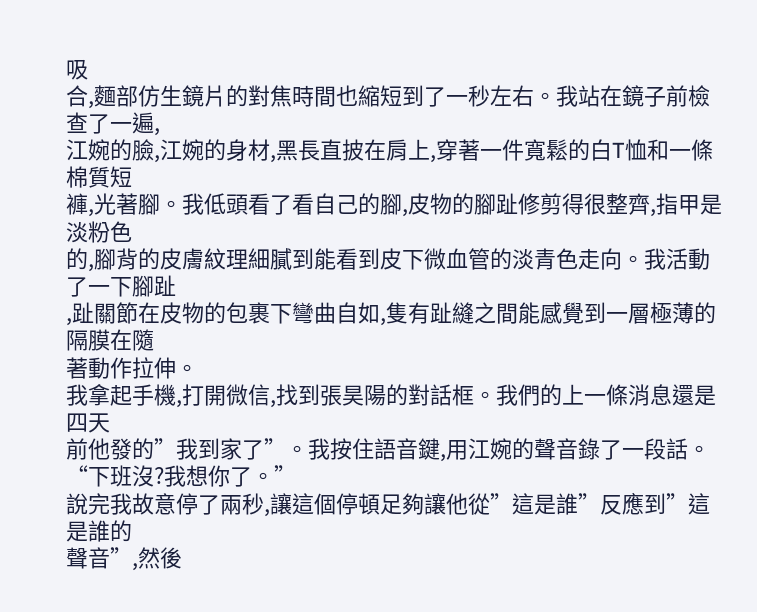吸
合,麵部仿生鏡片的對焦時間也縮短到了一秒左右。我站在鏡子前檢查了一遍,
江婉的臉,江婉的身材,黑長直披在肩上,穿著一件寬鬆的白T恤和一條棉質短
褲,光著腳。我低頭看了看自己的腳,皮物的腳趾修剪得很整齊,指甲是淡粉色
的,腳背的皮膚紋理細膩到能看到皮下微血管的淡青色走向。我活動了一下腳趾
,趾關節在皮物的包裹下彎曲自如,隻有趾縫之間能感覺到一層極薄的隔膜在隨
著動作拉伸。
我拿起手機,打開微信,找到張昊陽的對話框。我們的上一條消息還是四天
前他發的”我到家了”。我按住語音鍵,用江婉的聲音錄了一段話。
“下班沒?我想你了。”
說完我故意停了兩秒,讓這個停頓足夠讓他從”這是誰”反應到”這是誰的
聲音”,然後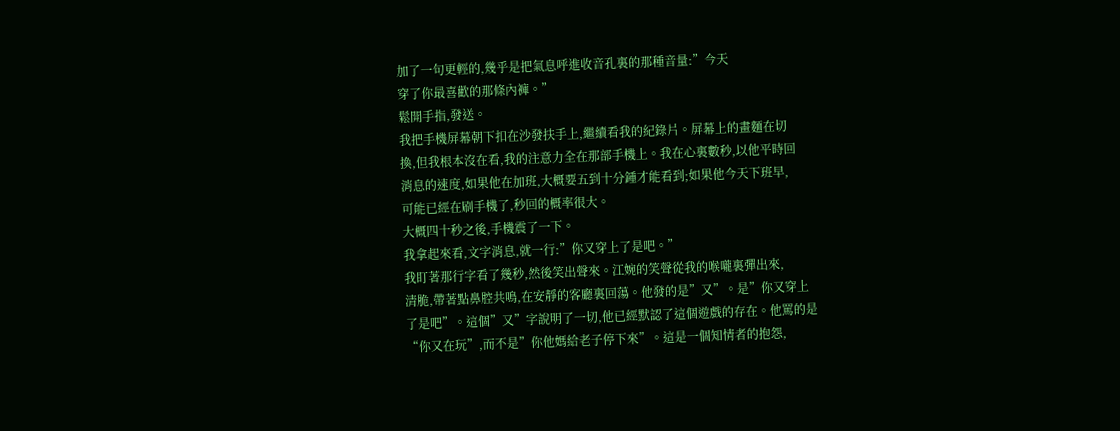加了一句更輕的,幾乎是把氣息呼進收音孔裏的那種音量:”今天
穿了你最喜歡的那條內褲。”
鬆開手指,發送。
我把手機屏幕朝下扣在沙發扶手上,繼續看我的紀錄片。屏幕上的畫麵在切
換,但我根本沒在看,我的注意力全在那部手機上。我在心裏數秒,以他平時回
消息的速度,如果他在加班,大概要五到十分鍾才能看到;如果他今天下班早,
可能已經在刷手機了,秒回的概率很大。
大概四十秒之後,手機震了一下。
我拿起來看,文字消息,就一行:”你又穿上了是吧。”
我盯著那行字看了幾秒,然後笑出聲來。江婉的笑聲從我的喉嚨裏彈出來,
清脆,帶著點鼻腔共鳴,在安靜的客廳裏回蕩。他發的是”又”。是”你又穿上
了是吧”。這個”又”字說明了一切,他已經默認了這個遊戲的存在。他罵的是
“你又在玩”,而不是”你他媽給老子停下來”。這是一個知情者的抱怨,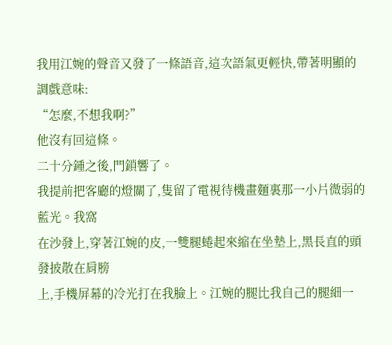我用江婉的聲音又發了一條語音,這次語氣更輕快,帶著明顯的調戲意味:
“怎麼,不想我啊?”
他沒有回這條。
二十分鍾之後,門鎖響了。
我提前把客廳的燈關了,隻留了電視待機畫麵裏那一小片微弱的藍光。我窩
在沙發上,穿著江婉的皮,一雙腿蜷起來縮在坐墊上,黑長直的頭發披散在肩膀
上,手機屏幕的冷光打在我臉上。江婉的腿比我自己的腿細一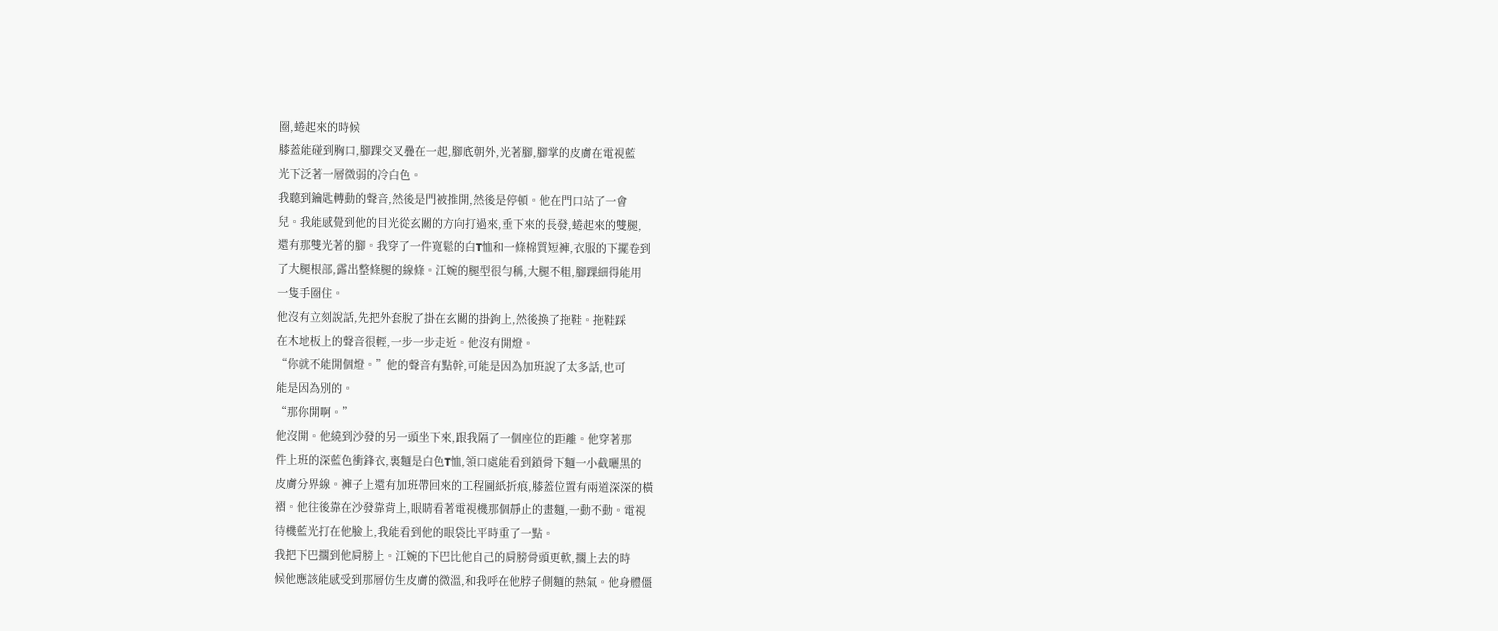圈,蜷起來的時候
膝蓋能碰到胸口,腳踝交叉疊在一起,腳底朝外,光著腳,腳掌的皮膚在電視藍
光下泛著一層微弱的冷白色。
我聽到鑰匙轉動的聲音,然後是門被推開,然後是停頓。他在門口站了一會
兒。我能感覺到他的目光從玄關的方向打過來,垂下來的長發,蜷起來的雙腿,
還有那雙光著的腳。我穿了一件寬鬆的白T恤和一條棉質短褲,衣服的下擺卷到
了大腿根部,露出整條腿的線條。江婉的腿型很勻稱,大腿不粗,腳踝細得能用
一隻手圈住。
他沒有立刻說話,先把外套脫了掛在玄關的掛鉤上,然後換了拖鞋。拖鞋踩
在木地板上的聲音很輕,一步一步走近。他沒有開燈。
“你就不能開個燈。”他的聲音有點幹,可能是因為加班說了太多話,也可
能是因為別的。
“那你開啊。”
他沒開。他繞到沙發的另一頭坐下來,跟我隔了一個座位的距離。他穿著那
件上班的深藍色衝鋒衣,裏麵是白色T恤,領口處能看到鎖骨下麵一小截曬黑的
皮膚分界線。褲子上還有加班帶回來的工程圖紙折痕,膝蓋位置有兩道深深的橫
褶。他往後靠在沙發靠背上,眼睛看著電視機那個靜止的畫麵,一動不動。電視
待機藍光打在他臉上,我能看到他的眼袋比平時重了一點。
我把下巴擱到他肩膀上。江婉的下巴比他自己的肩膀骨頭更軟,擱上去的時
候他應該能感受到那層仿生皮膚的微溫,和我呼在他脖子側麵的熱氣。他身體僵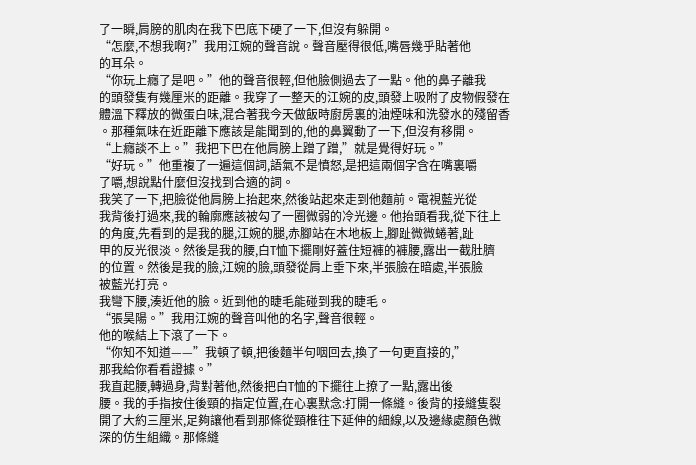了一瞬,肩膀的肌肉在我下巴底下硬了一下,但沒有躲開。
“怎麼,不想我啊?”我用江婉的聲音說。聲音壓得很低,嘴唇幾乎貼著他
的耳朵。
“你玩上癮了是吧。”他的聲音很輕,但他臉側過去了一點。他的鼻子離我
的頭發隻有幾厘米的距離。我穿了一整天的江婉的皮,頭發上吸附了皮物假發在
體溫下釋放的微蛋白味,混合著我今天做飯時廚房裏的油煙味和洗發水的殘留香
。那種氣味在近距離下應該是能聞到的,他的鼻翼動了一下,但沒有移開。
“上癮談不上。”我把下巴在他肩膀上蹭了蹭,”就是覺得好玩。”
“好玩。”他重複了一遍這個詞,語氣不是憤怒,是把這兩個字含在嘴裏嚼
了嚼,想說點什麼但沒找到合適的詞。
我笑了一下,把臉從他肩膀上抬起來,然後站起來走到他麵前。電視藍光從
我背後打過來,我的輪廓應該被勾了一圈微弱的冷光邊。他抬頭看我,從下往上
的角度,先看到的是我的腿,江婉的腿,赤腳站在木地板上,腳趾微微蜷著,趾
甲的反光很淡。然後是我的腰,白T恤下擺剛好蓋住短褲的褲腰,露出一截肚臍
的位置。然後是我的臉,江婉的臉,頭發從肩上垂下來,半張臉在暗處,半張臉
被藍光打亮。
我彎下腰,湊近他的臉。近到他的睫毛能碰到我的睫毛。
“張昊陽。”我用江婉的聲音叫他的名字,聲音很輕。
他的喉結上下滾了一下。
“你知不知道——”我頓了頓,把後麵半句咽回去,換了一句更直接的,”
那我給你看看證據。”
我直起腰,轉過身,背對著他,然後把白T恤的下擺往上撩了一點,露出後
腰。我的手指按住後頸的指定位置,在心裏默念:打開一條縫。後背的接縫隻裂
開了大約三厘米,足夠讓他看到那條從頸椎往下延伸的細線,以及邊緣處顏色微
深的仿生組織。那條縫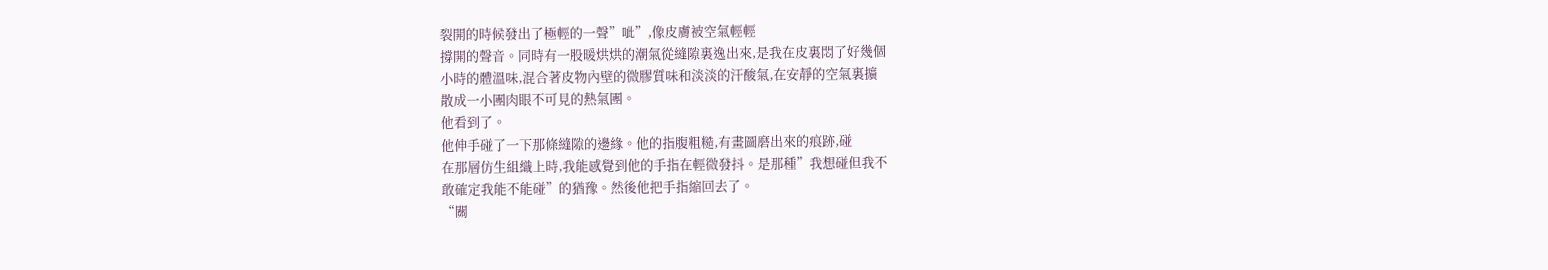裂開的時候發出了極輕的一聲”呲”,像皮膚被空氣輕輕
撐開的聲音。同時有一股暖烘烘的潮氣從縫隙裏逸出來,是我在皮裏悶了好幾個
小時的體溫味,混合著皮物內壁的微膠質味和淡淡的汗酸氣,在安靜的空氣裏擴
散成一小團肉眼不可見的熱氣團。
他看到了。
他伸手碰了一下那條縫隙的邊緣。他的指腹粗糙,有畫圖磨出來的痕跡,碰
在那層仿生組織上時,我能感覺到他的手指在輕微發抖。是那種”我想碰但我不
敢確定我能不能碰”的猶豫。然後他把手指縮回去了。
“關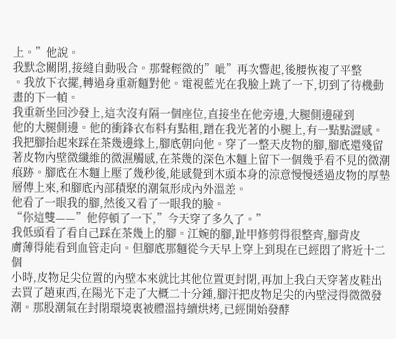上。”他說。
我默念關閉,接縫自動吸合。那聲輕微的”呲”再次響起,後腰恢複了平整
。我放下衣擺,轉過身重新麵對他。電視藍光在我臉上跳了一下,切到了待機動
畫的下一幀。
我重新坐回沙發上,這次沒有隔一個座位,直接坐在他旁邊,大腿側邊碰到
他的大腿側邊。他的衝鋒衣布料有點粗,蹭在我光著的小腿上,有一點點澀感。
我把腳抬起來踩在茶幾邊緣上,腳底朝向他。穿了一整天皮物的腳,腳底還殘留
著皮物內壁微纖維的微濕觸感,在茶幾的深色木麵上留下一個幾乎看不見的微潮
痕跡。腳底在木麵上壓了幾秒後,能感覺到木頭本身的涼意慢慢透過皮物的厚墊
層傳上來,和腳底內部積聚的潮氣形成內外溫差。
他看了一眼我的腳,然後又看了一眼我的臉。
“你這雙——”他停頓了一下,”今天穿了多久了。”
我低頭看了看自己踩在茶幾上的腳。江婉的腳,趾甲修剪得很整齊,腳背皮
膚薄得能看到血管走向。但腳底那麵從今天早上穿上到現在已經悶了將近十二個
小時,皮物足尖位置的內壁本來就比其他位置更封閉,再加上我白天穿著皮鞋出
去買了趟東西,在陽光下走了大概二十分鍾,腳汗把皮物足尖的內壁浸得微微發
潮。那股潮氣在封閉環境裏被體溫持續烘烤,已經開始發酵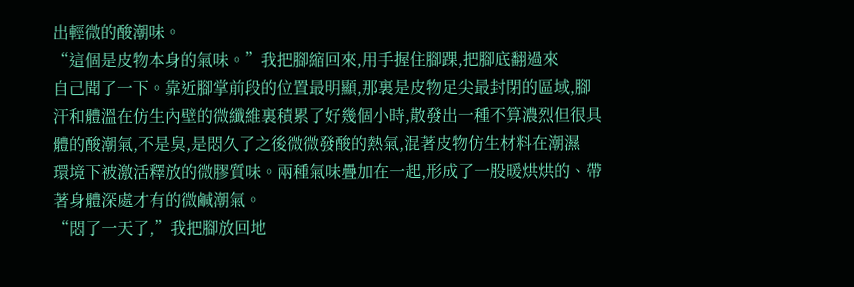出輕微的酸潮味。
“這個是皮物本身的氣味。”我把腳縮回來,用手握住腳踝,把腳底翻過來
自己聞了一下。靠近腳掌前段的位置最明顯,那裏是皮物足尖最封閉的區域,腳
汗和體溫在仿生內壁的微纖維裏積累了好幾個小時,散發出一種不算濃烈但很具
體的酸潮氣,不是臭,是悶久了之後微微發酸的熱氣,混著皮物仿生材料在潮濕
環境下被激活釋放的微膠質味。兩種氣味疊加在一起,形成了一股暖烘烘的、帶
著身體深處才有的微鹹潮氣。
“悶了一天了,”我把腳放回地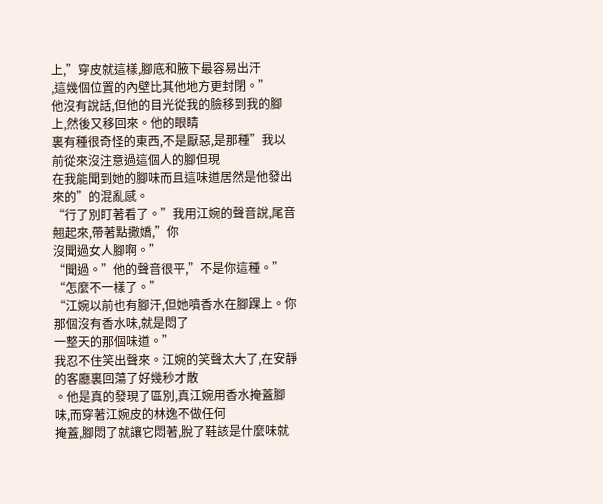上,”穿皮就這樣,腳底和腋下最容易出汗
,這幾個位置的內壁比其他地方更封閉。”
他沒有說話,但他的目光從我的臉移到我的腳上,然後又移回來。他的眼睛
裏有種很奇怪的東西,不是厭惡,是那種”我以前從來沒注意過這個人的腳但現
在我能聞到她的腳味而且這味道居然是他發出來的”的混亂感。
“行了別盯著看了。”我用江婉的聲音說,尾音翹起來,帶著點撒嬌,”你
沒聞過女人腳啊。”
“聞過。”他的聲音很平,”不是你這種。”
“怎麼不一樣了。”
“江婉以前也有腳汗,但她噴香水在腳踝上。你那個沒有香水味,就是悶了
一整天的那個味道。”
我忍不住笑出聲來。江婉的笑聲太大了,在安靜的客廳裏回蕩了好幾秒才散
。他是真的發現了區別,真江婉用香水掩蓋腳味,而穿著江婉皮的林逸不做任何
掩蓋,腳悶了就讓它悶著,脫了鞋該是什麼味就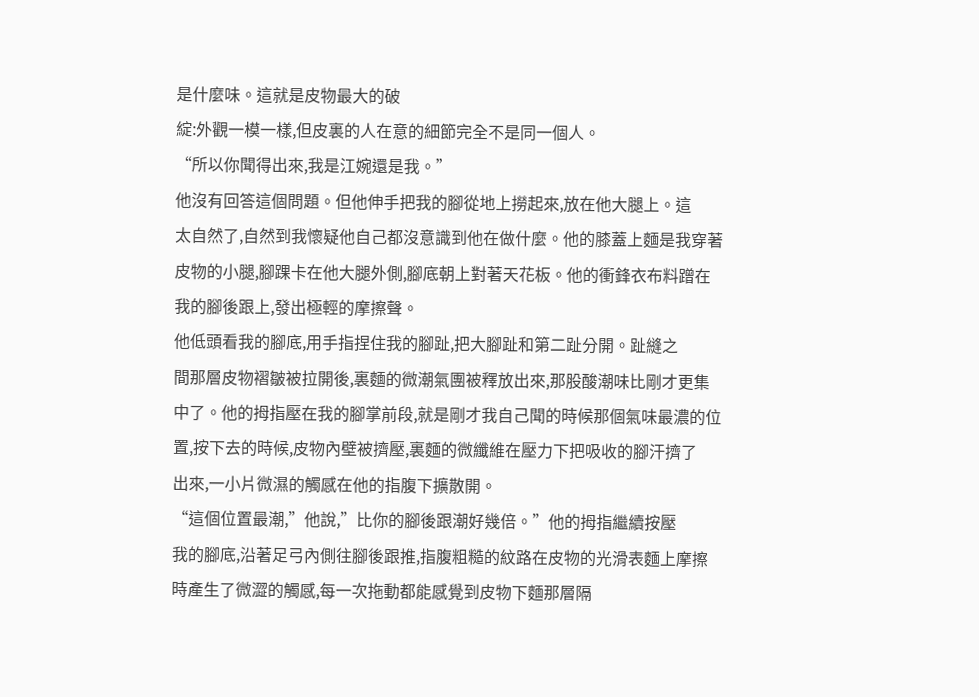是什麼味。這就是皮物最大的破
綻:外觀一模一樣,但皮裏的人在意的細節完全不是同一個人。
“所以你聞得出來,我是江婉還是我。”
他沒有回答這個問題。但他伸手把我的腳從地上撈起來,放在他大腿上。這
太自然了,自然到我懷疑他自己都沒意識到他在做什麼。他的膝蓋上麵是我穿著
皮物的小腿,腳踝卡在他大腿外側,腳底朝上對著天花板。他的衝鋒衣布料蹭在
我的腳後跟上,發出極輕的摩擦聲。
他低頭看我的腳底,用手指捏住我的腳趾,把大腳趾和第二趾分開。趾縫之
間那層皮物褶皺被拉開後,裏麵的微潮氣團被釋放出來,那股酸潮味比剛才更集
中了。他的拇指壓在我的腳掌前段,就是剛才我自己聞的時候那個氣味最濃的位
置,按下去的時候,皮物內壁被擠壓,裏麵的微纖維在壓力下把吸收的腳汗擠了
出來,一小片微濕的觸感在他的指腹下擴散開。
“這個位置最潮,”他說,”比你的腳後跟潮好幾倍。”他的拇指繼續按壓
我的腳底,沿著足弓內側往腳後跟推,指腹粗糙的紋路在皮物的光滑表麵上摩擦
時產生了微澀的觸感,每一次拖動都能感覺到皮物下麵那層隔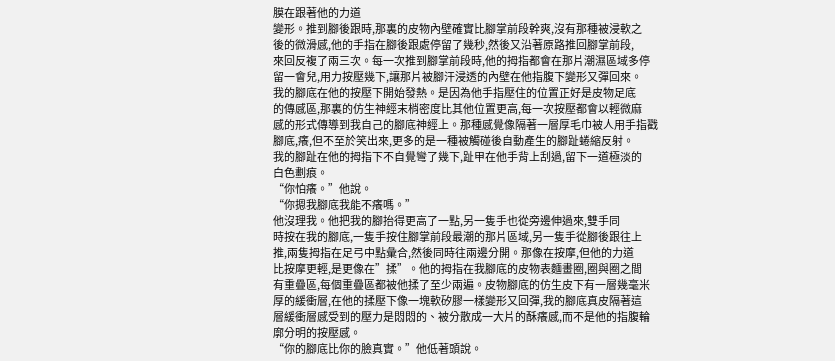膜在跟著他的力道
變形。推到腳後跟時,那裏的皮物內壁確實比腳掌前段幹爽,沒有那種被浸軟之
後的微滑感,他的手指在腳後跟處停留了幾秒,然後又沿著原路推回腳掌前段,
來回反複了兩三次。每一次推到腳掌前段時,他的拇指都會在那片潮濕區域多停
留一會兒,用力按壓幾下,讓那片被腳汗浸透的內壁在他指腹下變形又彈回來。
我的腳底在他的按壓下開始發熱。是因為他手指壓住的位置正好是皮物足底
的傳感區,那裏的仿生神經末梢密度比其他位置更高,每一次按壓都會以輕微麻
感的形式傳導到我自己的腳底神經上。那種感覺像隔著一層厚毛巾被人用手指戳
腳底,癢,但不至於笑出來,更多的是一種被觸碰後自動產生的腳趾蜷縮反射。
我的腳趾在他的拇指下不自覺彎了幾下,趾甲在他手背上刮過,留下一道極淡的
白色劃痕。
“你怕癢。”他說。
“你摁我腳底我能不癢嗎。”
他沒理我。他把我的腳抬得更高了一點,另一隻手也從旁邊伸過來,雙手同
時按在我的腳底,一隻手按住腳掌前段最潮的那片區域,另一隻手從腳後跟往上
推,兩隻拇指在足弓中點彙合,然後同時往兩邊分開。那像在按摩,但他的力道
比按摩更輕,是更像在”揉”。他的拇指在我腳底的皮物表麵畫圈,圈與圈之間
有重疊區,每個重疊區都被他揉了至少兩遍。皮物腳底的仿生皮下有一層幾毫米
厚的緩衝層,在他的揉壓下像一塊軟矽膠一樣變形又回彈,我的腳底真皮隔著這
層緩衝層感受到的壓力是悶悶的、被分散成一大片的酥癢感,而不是他的指腹輪
廓分明的按壓感。
“你的腳底比你的臉真實。”他低著頭說。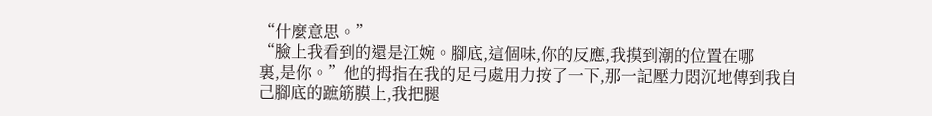“什麼意思。”
“臉上我看到的還是江婉。腳底,這個味,你的反應,我摸到潮的位置在哪
裏,是你。”他的拇指在我的足弓處用力按了一下,那一記壓力悶沉地傳到我自
己腳底的蹠筋膜上,我把腿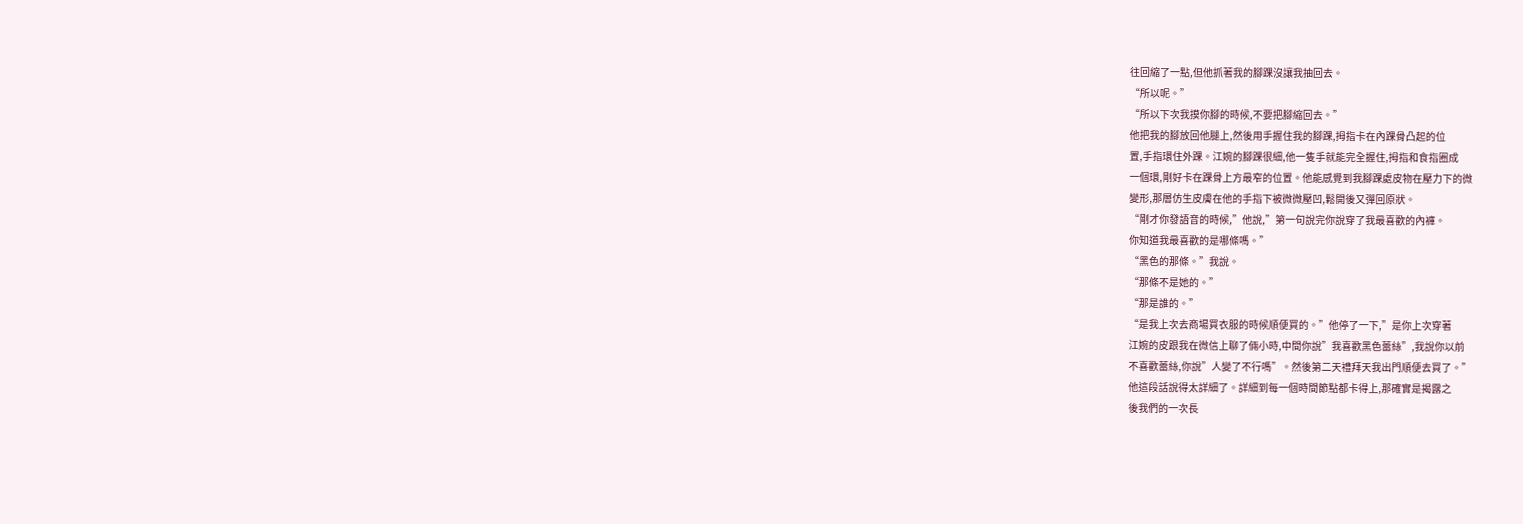往回縮了一點,但他抓著我的腳踝沒讓我抽回去。
“所以呢。”
“所以下次我摸你腳的時候,不要把腳縮回去。”
他把我的腳放回他腿上,然後用手握住我的腳踝,拇指卡在內踝骨凸起的位
置,手指環住外踝。江婉的腳踝很細,他一隻手就能完全握住,拇指和食指圈成
一個環,剛好卡在踝骨上方最窄的位置。他能感覺到我腳踝處皮物在壓力下的微
變形,那層仿生皮膚在他的手指下被微微壓凹,鬆開後又彈回原狀。
“剛才你發語音的時候,”他說,”第一句說完你說穿了我最喜歡的內褲。
你知道我最喜歡的是哪條嗎。”
“黑色的那條。”我說。
“那條不是她的。”
“那是誰的。”
“是我上次去商場買衣服的時候順便買的。”他停了一下,”是你上次穿著
江婉的皮跟我在微信上聊了倆小時,中間你說”我喜歡黑色蕾絲”,我說你以前
不喜歡蕾絲,你說”人變了不行嗎”。然後第二天禮拜天我出門順便去買了。”
他這段話說得太詳細了。詳細到每一個時間節點都卡得上,那確實是揭露之
後我們的一次長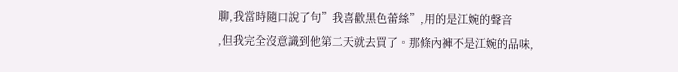聊,我當時隨口說了句”我喜歡黑色蕾絲”,用的是江婉的聲音
,但我完全沒意識到他第二天就去買了。那條內褲不是江婉的品味,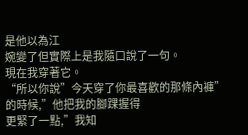是他以為江
婉變了但實際上是我隨口說了一句。
現在我穿著它。
“所以你說”今天穿了你最喜歡的那條內褲”的時候,”他把我的腳踝握得
更緊了一點,”我知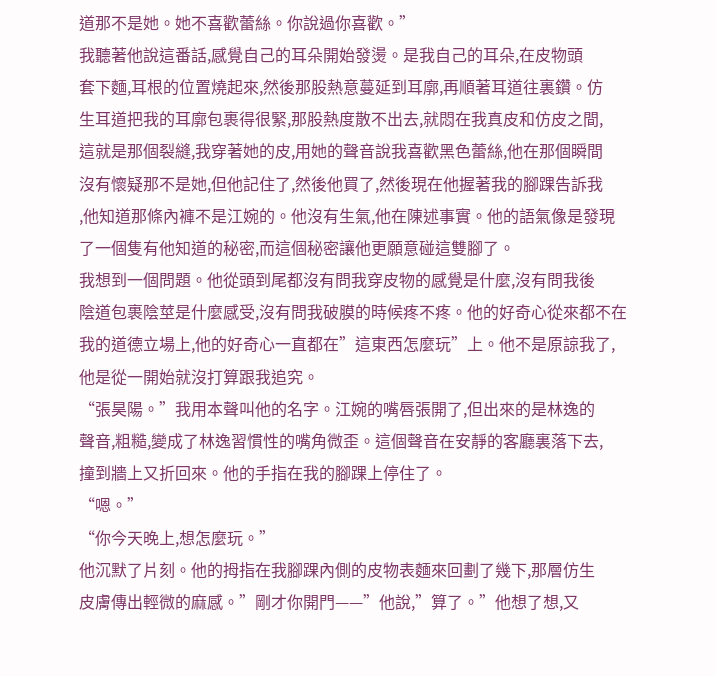道那不是她。她不喜歡蕾絲。你說過你喜歡。”
我聽著他說這番話,感覺自己的耳朵開始發燙。是我自己的耳朵,在皮物頭
套下麵,耳根的位置燒起來,然後那股熱意蔓延到耳廓,再順著耳道往裏鑽。仿
生耳道把我的耳廓包裹得很緊,那股熱度散不出去,就悶在我真皮和仿皮之間,
這就是那個裂縫,我穿著她的皮,用她的聲音說我喜歡黑色蕾絲,他在那個瞬間
沒有懷疑那不是她,但他記住了,然後他買了,然後現在他握著我的腳踝告訴我
,他知道那條內褲不是江婉的。他沒有生氣,他在陳述事實。他的語氣像是發現
了一個隻有他知道的秘密,而這個秘密讓他更願意碰這雙腳了。
我想到一個問題。他從頭到尾都沒有問我穿皮物的感覺是什麼,沒有問我後
陰道包裹陰莖是什麼感受,沒有問我破膜的時候疼不疼。他的好奇心從來都不在
我的道德立場上,他的好奇心一直都在”這東西怎麼玩”上。他不是原諒我了,
他是從一開始就沒打算跟我追究。
“張昊陽。”我用本聲叫他的名字。江婉的嘴唇張開了,但出來的是林逸的
聲音,粗糙,變成了林逸習慣性的嘴角微歪。這個聲音在安靜的客廳裏落下去,
撞到牆上又折回來。他的手指在我的腳踝上停住了。
“嗯。”
“你今天晚上,想怎麼玩。”
他沉默了片刻。他的拇指在我腳踝內側的皮物表麵來回劃了幾下,那層仿生
皮膚傳出輕微的麻感。”剛才你開門——”他說,”算了。”他想了想,又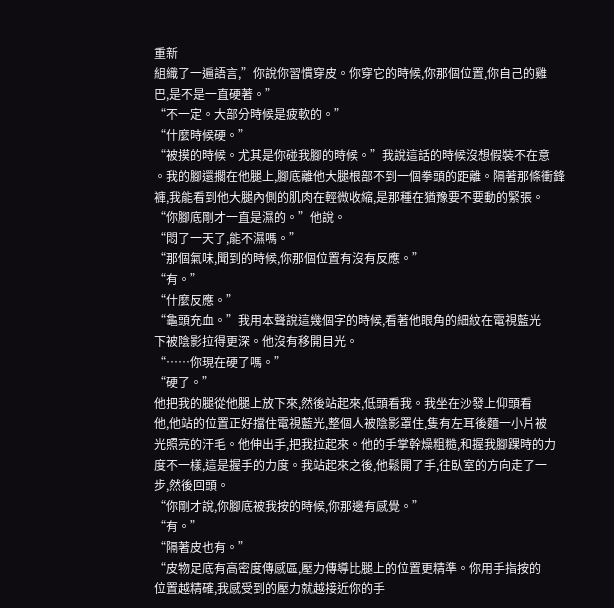重新
組織了一遍語言,”你說你習慣穿皮。你穿它的時候,你那個位置,你自己的雞
巴,是不是一直硬著。”
“不一定。大部分時候是疲軟的。”
“什麼時候硬。”
“被摸的時候。尤其是你碰我腳的時候。”我說這話的時候沒想假裝不在意
。我的腳還擱在他腿上,腳底離他大腿根部不到一個拳頭的距離。隔著那條衝鋒
褲,我能看到他大腿內側的肌肉在輕微收縮,是那種在猶豫要不要動的緊張。
“你腳底剛才一直是濕的。”他說。
“悶了一天了,能不濕嗎。”
“那個氣味,聞到的時候,你那個位置有沒有反應。”
“有。”
“什麼反應。”
“龜頭充血。”我用本聲說這幾個字的時候,看著他眼角的細紋在電視藍光
下被陰影拉得更深。他沒有移開目光。
“……你現在硬了嗎。”
“硬了。”
他把我的腿從他腿上放下來,然後站起來,低頭看我。我坐在沙發上仰頭看
他,他站的位置正好擋住電視藍光,整個人被陰影罩住,隻有左耳後麵一小片被
光照亮的汗毛。他伸出手,把我拉起來。他的手掌幹燥粗糙,和握我腳踝時的力
度不一樣,這是握手的力度。我站起來之後,他鬆開了手,往臥室的方向走了一
步,然後回頭。
“你剛才說,你腳底被我按的時候,你那邊有感覺。”
“有。”
“隔著皮也有。”
“皮物足底有高密度傳感區,壓力傳導比腿上的位置更精準。你用手指按的
位置越精確,我感受到的壓力就越接近你的手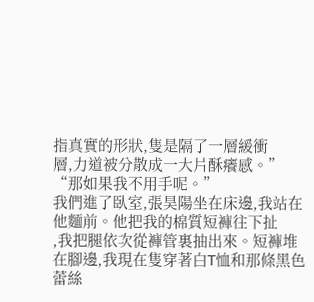指真實的形狀,隻是隔了一層緩衝
層,力道被分散成一大片酥癢感。”
“那如果我不用手呢。”
我們進了臥室,張昊陽坐在床邊,我站在他麵前。他把我的棉質短褲往下扯
,我把腿依次從褲管裏抽出來。短褲堆在腳邊,我現在隻穿著白T恤和那條黑色
蕾絲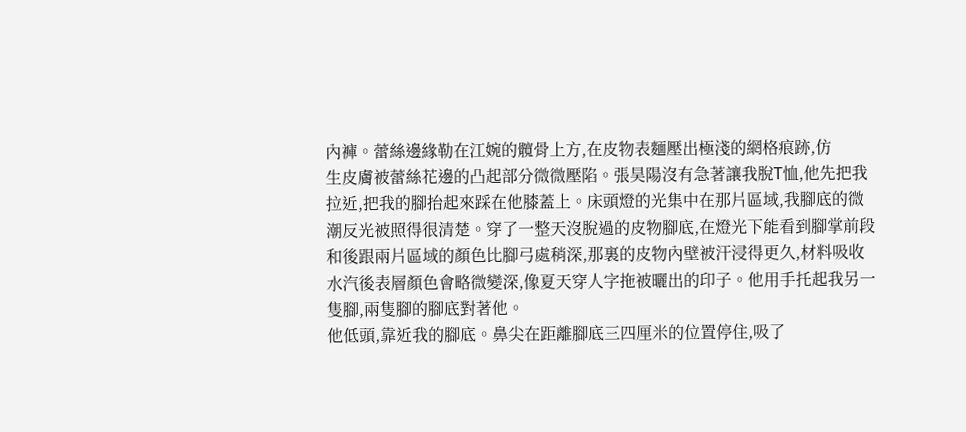內褲。蕾絲邊緣勒在江婉的髖骨上方,在皮物表麵壓出極淺的網格痕跡,仿
生皮膚被蕾絲花邊的凸起部分微微壓陷。張昊陽沒有急著讓我脫T恤,他先把我
拉近,把我的腳抬起來踩在他膝蓋上。床頭燈的光集中在那片區域,我腳底的微
潮反光被照得很清楚。穿了一整天沒脫過的皮物腳底,在燈光下能看到腳掌前段
和後跟兩片區域的顏色比腳弓處稍深,那裏的皮物內壁被汗浸得更久,材料吸收
水汽後表層顏色會略微變深,像夏天穿人字拖被曬出的印子。他用手托起我另一
隻腳,兩隻腳的腳底對著他。
他低頭,靠近我的腳底。鼻尖在距離腳底三四厘米的位置停住,吸了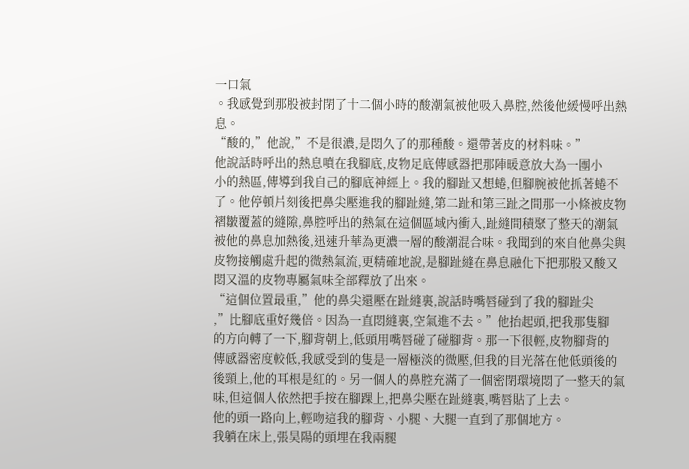一口氣
。我感覺到那股被封閉了十二個小時的酸潮氣被他吸入鼻腔,然後他緩慢呼出熱
息。
“酸的,”他說,”不是很濃,是悶久了的那種酸。還帶著皮的材料味。”
他說話時呼出的熱息噴在我腳底,皮物足底傳感器把那陣暖意放大為一團小
小的熱區,傳導到我自己的腳底神經上。我的腳趾又想蜷,但腳腕被他抓著蜷不
了。他停頓片刻後把鼻尖壓進我的腳趾縫,第二趾和第三趾之間那一小條被皮物
褶皺覆蓋的縫隙,鼻腔呼出的熱氣在這個區域內衝入,趾縫間積聚了整天的潮氣
被他的鼻息加熱後,迅速升華為更濃一層的酸潮混合味。我聞到的來自他鼻尖與
皮物接觸處升起的微熱氣流,更精確地說,是腳趾縫在鼻息融化下把那股又酸又
悶又溫的皮物專屬氣味全部釋放了出來。
“這個位置最重,”他的鼻尖還壓在趾縫裏,說話時嘴唇碰到了我的腳趾尖
,”比腳底重好幾倍。因為一直悶縫裏,空氣進不去。”他抬起頭,把我那隻腳
的方向轉了一下,腳背朝上,低頭用嘴唇碰了碰腳背。那一下很輕,皮物腳背的
傳感器密度較低,我感受到的隻是一層極淡的微壓,但我的目光落在他低頭後的
後頸上,他的耳根是紅的。另一個人的鼻腔充滿了一個密閉環境悶了一整天的氣
味,但這個人依然把手按在腳踝上,把鼻尖壓在趾縫裏,嘴唇貼了上去。
他的頭一路向上,輕吻這我的腳背、小腿、大腿一直到了那個地方。
我躺在床上,張昊陽的頭埋在我兩腿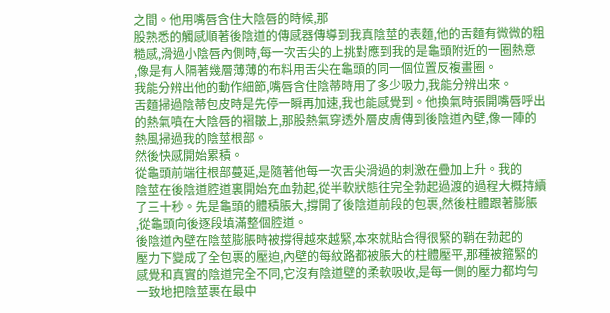之間。他用嘴唇含住大陰唇的時候,那
股熟悉的觸感順著後陰道的傳感器傳導到我真陰莖的表麵,他的舌麵有微微的粗
糙感,滑過小陰唇內側時,每一次舌尖的上挑對應到我的是龜頭附近的一圈熱意
,像是有人隔著幾層薄薄的布料用舌尖在龜頭的同一個位置反複畫圈。
我能分辨出他的動作細節,嘴唇含住陰蒂時用了多少吸力,我能分辨出來。
舌麵掃過陰蒂包皮時是先停一瞬再加速,我也能感覺到。他換氣時張開嘴唇呼出
的熱氣噴在大陰唇的褶皺上,那股熱氣穿透外層皮膚傳到後陰道內壁,像一陣的
熱風掃過我的陰莖根部。
然後快感開始累積。
從龜頭前端往根部蔓延,是隨著他每一次舌尖滑過的刺激在疊加上升。我的
陰莖在後陰道腔道裏開始充血勃起,從半軟狀態往完全勃起過渡的過程大概持續
了三十秒。先是龜頭的體積脹大,撐開了後陰道前段的包裹,然後柱體跟著膨脹
,從龜頭向後逐段填滿整個腔道。
後陰道內壁在陰莖膨脹時被撐得越來越緊,本來就貼合得很緊的鞘在勃起的
壓力下變成了全包裹的壓迫,內壁的每紋路都被脹大的柱體壓平,那種被箍緊的
感覺和真實的陰道完全不同,它沒有陰道壁的柔軟吸收,是每一側的壓力都均勻
一致地把陰莖裹在最中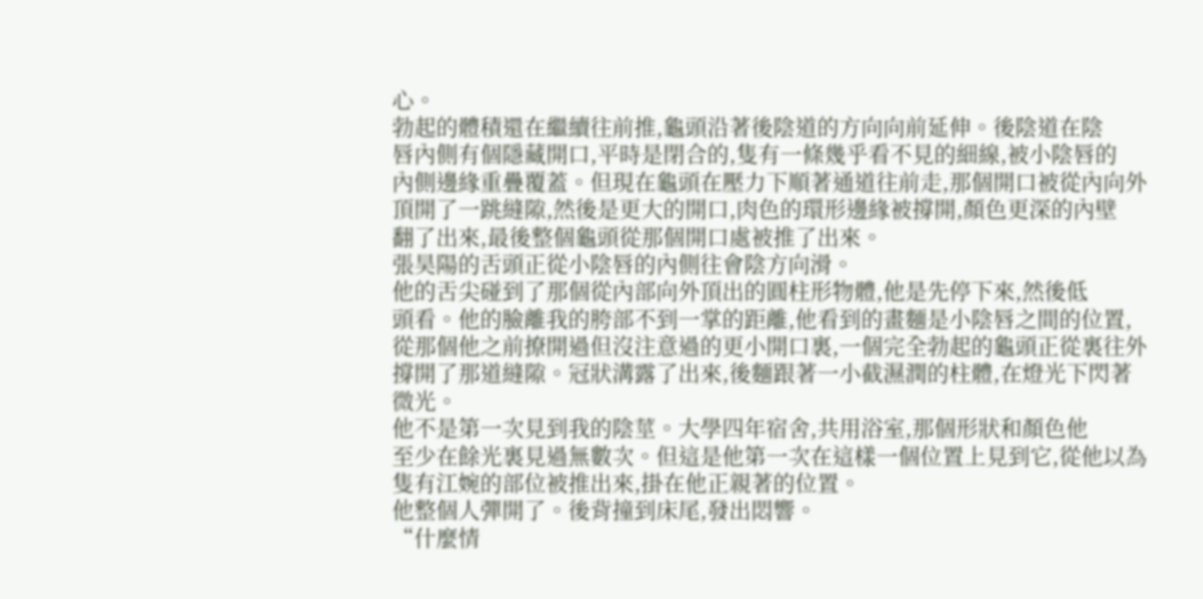心。
勃起的體積還在繼續往前推,龜頭沿著後陰道的方向向前延伸。後陰道在陰
唇內側有個隱藏開口,平時是閉合的,隻有一條幾乎看不見的細線,被小陰唇的
內側邊緣重疊覆蓋。但現在龜頭在壓力下順著通道往前走,那個開口被從內向外
頂開了一跳縫隙,然後是更大的開口,肉色的環形邊緣被撐開,顏色更深的內壁
翻了出來,最後整個龜頭從那個開口處被推了出來。
張昊陽的舌頭正從小陰唇的內側往會陰方向滑。
他的舌尖碰到了那個從內部向外頂出的圓柱形物體,他是先停下來,然後低
頭看。他的臉離我的胯部不到一掌的距離,他看到的畫麵是小陰唇之間的位置,
從那個他之前撩開過但沒注意過的更小開口裏,一個完全勃起的龜頭正從裏往外
撐開了那道縫隙。冠狀溝露了出來,後麵跟著一小截濕潤的柱體,在燈光下閃著
微光。
他不是第一次見到我的陰莖。大學四年宿舍,共用浴室,那個形狀和顏色他
至少在餘光裏見過無數次。但這是他第一次在這樣一個位置上見到它,從他以為
隻有江婉的部位被推出來,掛在他正親著的位置。
他整個人彈開了。後背撞到床尾,發出悶響。
“什麼情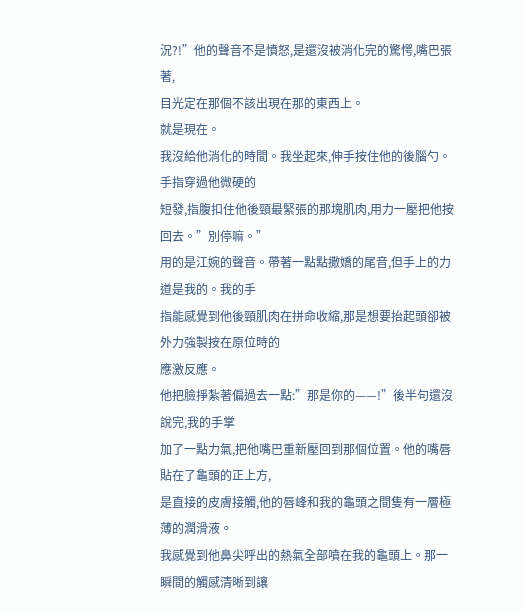況?!”他的聲音不是憤怒,是還沒被消化完的驚愕,嘴巴張著,
目光定在那個不該出現在那的東西上。
就是現在。
我沒給他消化的時間。我坐起來,伸手按住他的後腦勺。手指穿過他微硬的
短發,指腹扣住他後頸最緊張的那塊肌肉,用力一壓把他按回去。”別停嘛。”
用的是江婉的聲音。帶著一點點撒嬌的尾音,但手上的力道是我的。我的手
指能感覺到他後頸肌肉在拼命收縮,那是想要抬起頭卻被外力強製按在原位時的
應激反應。
他把臉掙紮著偏過去一點:”那是你的——!”後半句還沒說完,我的手掌
加了一點力氣,把他嘴巴重新壓回到那個位置。他的嘴唇貼在了龜頭的正上方,
是直接的皮膚接觸,他的唇峰和我的龜頭之間隻有一層極薄的潤滑液。
我感覺到他鼻尖呼出的熱氣全部噴在我的龜頭上。那一瞬間的觸感清晰到讓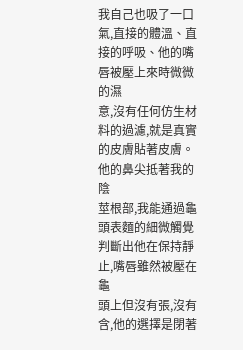我自己也吸了一口氣,直接的體溫、直接的呼吸、他的嘴唇被壓上來時微微的濕
意,沒有任何仿生材料的過濾,就是真實的皮膚貼著皮膚。他的鼻尖抵著我的陰
莖根部,我能通過龜頭表麵的細微觸覺判斷出他在保持靜止,嘴唇雖然被壓在龜
頭上但沒有張,沒有含,他的選擇是閉著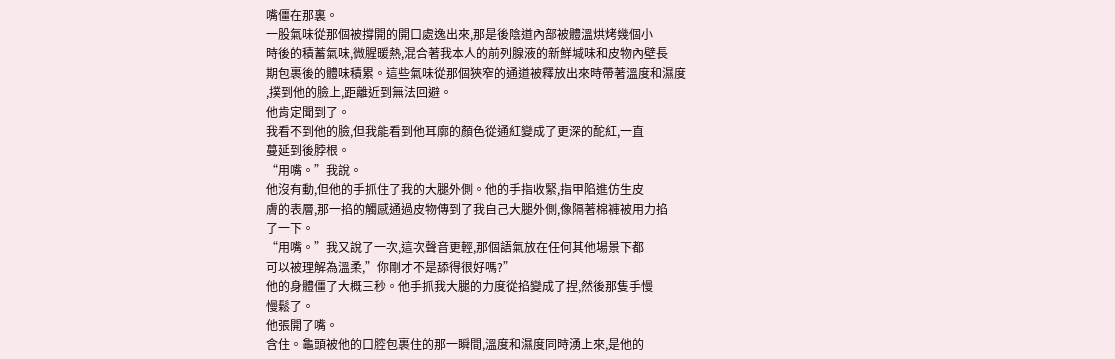嘴僵在那裏。
一股氣味從那個被撐開的開口處逸出來,那是後陰道內部被體溫烘烤幾個小
時後的積蓄氣味,微腥暖熱,混合著我本人的前列腺液的新鮮堿味和皮物內壁長
期包裹後的體味積累。這些氣味從那個狹窄的通道被釋放出來時帶著溫度和濕度
,撲到他的臉上,距離近到無法回避。
他肯定聞到了。
我看不到他的臉,但我能看到他耳廓的顏色從通紅變成了更深的酡紅,一直
蔓延到後脖根。
“用嘴。”我說。
他沒有動,但他的手抓住了我的大腿外側。他的手指收緊,指甲陷進仿生皮
膚的表層,那一掐的觸感通過皮物傳到了我自己大腿外側,像隔著棉褲被用力掐
了一下。
“用嘴。”我又說了一次,這次聲音更輕,那個語氣放在任何其他場景下都
可以被理解為溫柔,”你剛才不是舔得很好嗎?”
他的身體僵了大概三秒。他手抓我大腿的力度從掐變成了捏,然後那隻手慢
慢鬆了。
他張開了嘴。
含住。龜頭被他的口腔包裹住的那一瞬間,溫度和濕度同時湧上來,是他的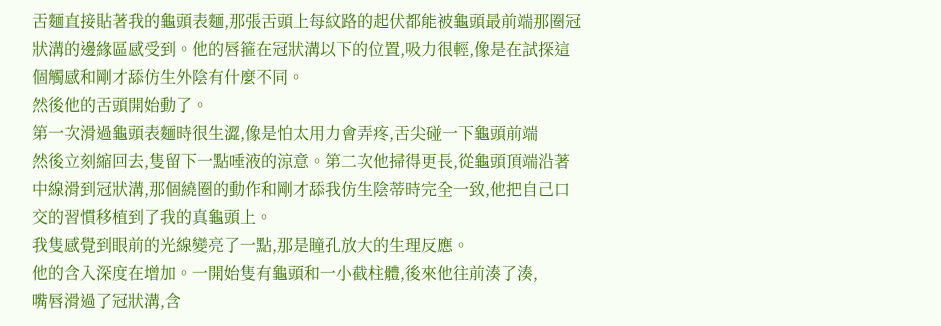舌麵直接貼著我的龜頭表麵,那張舌頭上每紋路的起伏都能被龜頭最前端那圈冠
狀溝的邊緣區感受到。他的唇箍在冠狀溝以下的位置,吸力很輕,像是在試探這
個觸感和剛才舔仿生外陰有什麼不同。
然後他的舌頭開始動了。
第一次滑過龜頭表麵時很生澀,像是怕太用力會弄疼,舌尖碰一下龜頭前端
然後立刻縮回去,隻留下一點唾液的涼意。第二次他掃得更長,從龜頭頂端沿著
中線滑到冠狀溝,那個繞圈的動作和剛才舔我仿生陰蒂時完全一致,他把自己口
交的習慣移植到了我的真龜頭上。
我隻感覺到眼前的光線變亮了一點,那是瞳孔放大的生理反應。
他的含入深度在增加。一開始隻有龜頭和一小截柱體,後來他往前湊了湊,
嘴唇滑過了冠狀溝,含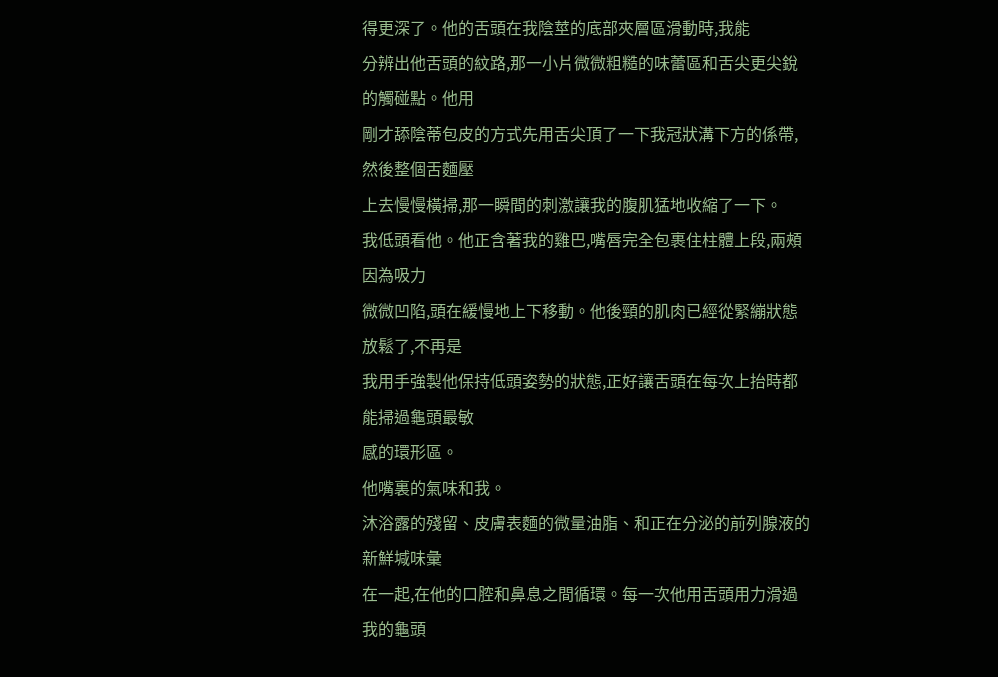得更深了。他的舌頭在我陰莖的底部夾層區滑動時,我能
分辨出他舌頭的紋路,那一小片微微粗糙的味蕾區和舌尖更尖銳的觸碰點。他用
剛才舔陰蒂包皮的方式先用舌尖頂了一下我冠狀溝下方的係帶,然後整個舌麵壓
上去慢慢橫掃,那一瞬間的刺激讓我的腹肌猛地收縮了一下。
我低頭看他。他正含著我的雞巴,嘴唇完全包裹住柱體上段,兩頰因為吸力
微微凹陷,頭在緩慢地上下移動。他後頸的肌肉已經從緊繃狀態放鬆了,不再是
我用手強製他保持低頭姿勢的狀態,正好讓舌頭在每次上抬時都能掃過龜頭最敏
感的環形區。
他嘴裏的氣味和我。
沐浴露的殘留、皮膚表麵的微量油脂、和正在分泌的前列腺液的新鮮堿味彙
在一起,在他的口腔和鼻息之間循環。每一次他用舌頭用力滑過我的龜頭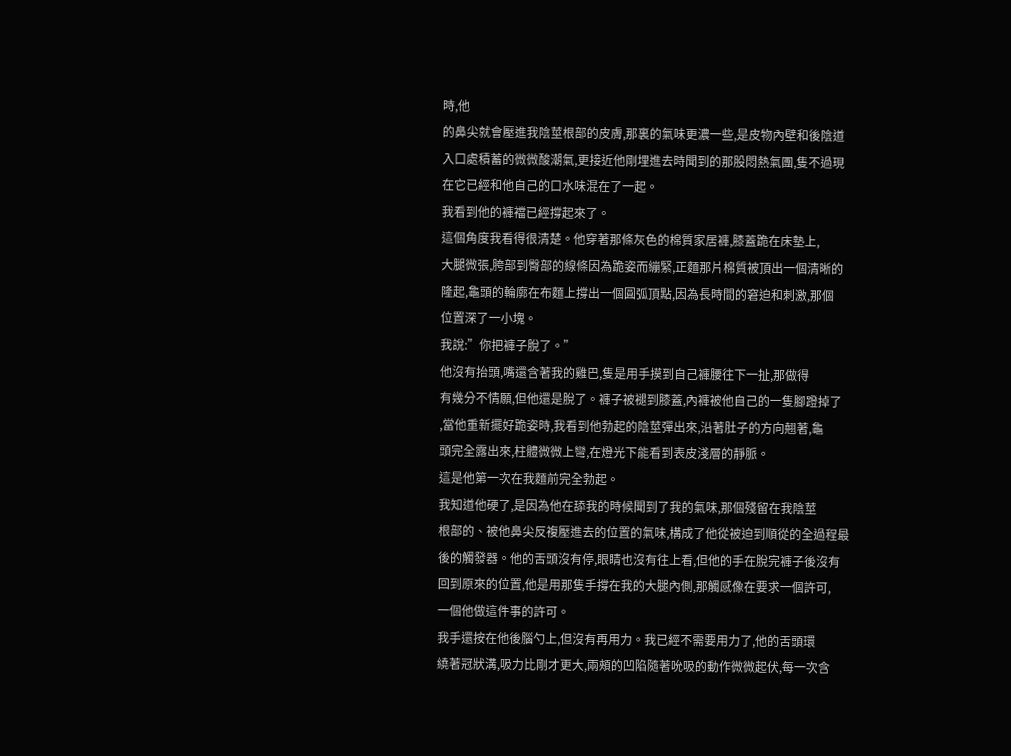時,他
的鼻尖就會壓進我陰莖根部的皮膚,那裏的氣味更濃一些,是皮物內壁和後陰道
入口處積蓄的微微酸潮氣,更接近他剛埋進去時聞到的那股悶熱氣團,隻不過現
在它已經和他自己的口水味混在了一起。
我看到他的褲襠已經撐起來了。
這個角度我看得很清楚。他穿著那條灰色的棉質家居褲,膝蓋跪在床墊上,
大腿微張,胯部到臀部的線條因為跪姿而繃緊,正麵那片棉質被頂出一個清晰的
隆起,龜頭的輪廓在布麵上撐出一個圓弧頂點,因為長時間的窘迫和刺激,那個
位置深了一小塊。
我說:”你把褲子脫了。”
他沒有抬頭,嘴還含著我的雞巴,隻是用手摸到自己褲腰往下一扯,那做得
有幾分不情願,但他還是脫了。褲子被褪到膝蓋,內褲被他自己的一隻腳蹬掉了
,當他重新擺好跪姿時,我看到他勃起的陰莖彈出來,沿著肚子的方向翹著,龜
頭完全露出來,柱體微微上彎,在燈光下能看到表皮淺層的靜脈。
這是他第一次在我麵前完全勃起。
我知道他硬了,是因為他在舔我的時候聞到了我的氣味,那個殘留在我陰莖
根部的、被他鼻尖反複壓進去的位置的氣味,構成了他從被迫到順從的全過程最
後的觸發器。他的舌頭沒有停,眼睛也沒有往上看,但他的手在脫完褲子後沒有
回到原來的位置,他是用那隻手撐在我的大腿內側,那觸感像在要求一個許可,
一個他做這件事的許可。
我手還按在他後腦勺上,但沒有再用力。我已經不需要用力了,他的舌頭環
繞著冠狀溝,吸力比剛才更大,兩頰的凹陷隨著吮吸的動作微微起伏,每一次含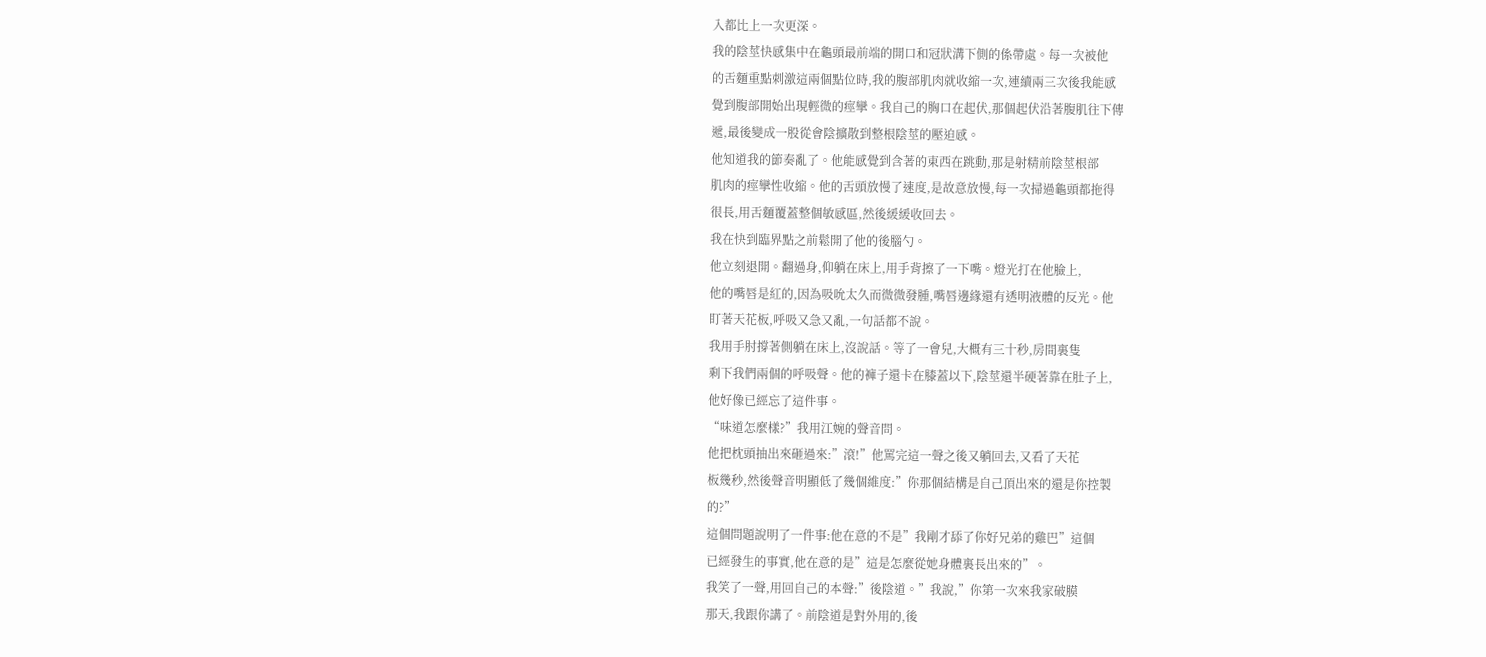入都比上一次更深。
我的陰莖快感集中在龜頭最前端的開口和冠狀溝下側的係帶處。每一次被他
的舌麵重點刺激這兩個點位時,我的腹部肌肉就收縮一次,連續兩三次後我能感
覺到腹部開始出現輕微的痙攣。我自己的胸口在起伏,那個起伏沿著腹肌往下傳
遞,最後變成一股從會陰擴散到整根陰莖的壓迫感。
他知道我的節奏亂了。他能感覺到含著的東西在跳動,那是射精前陰莖根部
肌肉的痙攣性收縮。他的舌頭放慢了速度,是故意放慢,每一次掃過龜頭都拖得
很長,用舌麵覆蓋整個敏感區,然後緩緩收回去。
我在快到臨界點之前鬆開了他的後腦勺。
他立刻退開。翻過身,仰躺在床上,用手背擦了一下嘴。燈光打在他臉上,
他的嘴唇是紅的,因為吸吮太久而微微發腫,嘴唇邊緣還有透明液體的反光。他
盯著天花板,呼吸又急又亂,一句話都不說。
我用手肘撐著側躺在床上,沒說話。等了一會兒,大概有三十秒,房間裏隻
剩下我們兩個的呼吸聲。他的褲子還卡在膝蓋以下,陰莖還半硬著靠在肚子上,
他好像已經忘了這件事。
“味道怎麼樣?”我用江婉的聲音問。
他把枕頭抽出來砸過來:”滾!”他罵完這一聲之後又躺回去,又看了天花
板幾秒,然後聲音明顯低了幾個維度:”你那個結構是自己頂出來的還是你控製
的?”
這個問題說明了一件事:他在意的不是”我剛才舔了你好兄弟的雞巴”這個
已經發生的事實,他在意的是”這是怎麼從她身體裏長出來的”。
我笑了一聲,用回自己的本聲:”後陰道。”我說,”你第一次來我家破膜
那天,我跟你講了。前陰道是對外用的,後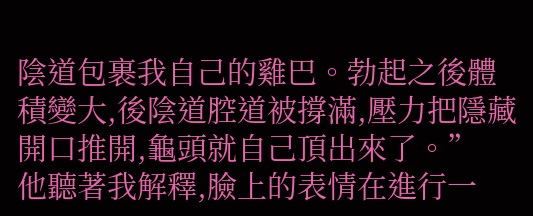陰道包裹我自己的雞巴。勃起之後體
積變大,後陰道腔道被撐滿,壓力把隱藏開口推開,龜頭就自己頂出來了。”
他聽著我解釋,臉上的表情在進行一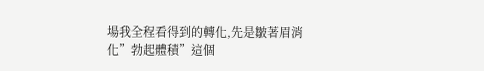場我全程看得到的轉化,先是皺著眉消
化”勃起體積”這個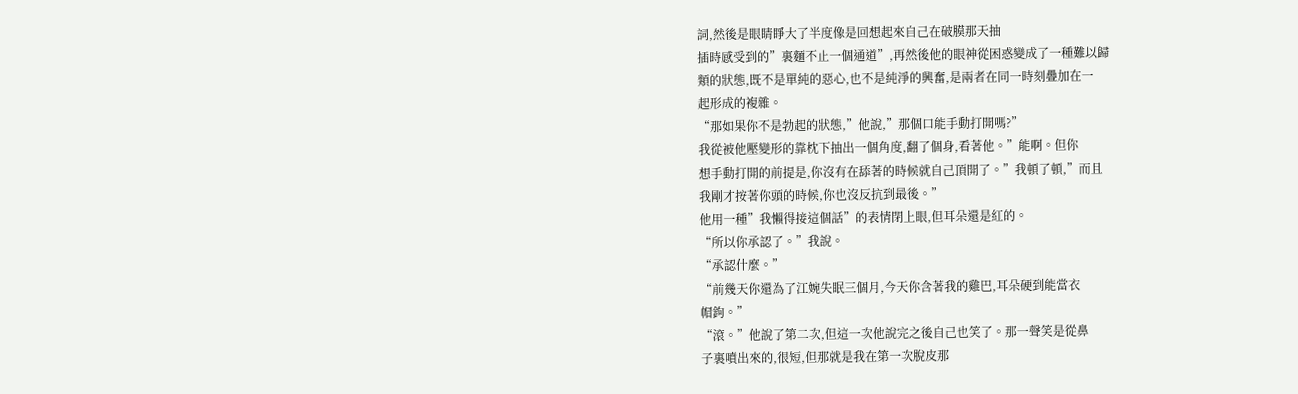詞,然後是眼睛睜大了半度像是回想起來自己在破膜那天抽
插時感受到的”裏麵不止一個通道”,再然後他的眼神從困惑變成了一種難以歸
類的狀態,既不是單純的惡心,也不是純淨的興奮,是兩者在同一時刻疊加在一
起形成的複雜。
“那如果你不是勃起的狀態,”他說,”那個口能手動打開嗎?”
我從被他壓變形的靠枕下抽出一個角度,翻了個身,看著他。”能啊。但你
想手動打開的前提是,你沒有在舔著的時候就自己頂開了。”我頓了頓,”而且
我剛才按著你頭的時候,你也沒反抗到最後。”
他用一種”我懶得接這個話”的表情閉上眼,但耳朵還是紅的。
“所以你承認了。”我說。
“承認什麼。”
“前幾天你還為了江婉失眠三個月,今天你含著我的雞巴,耳朵硬到能當衣
帽鉤。”
“滾。”他說了第二次,但這一次他說完之後自己也笑了。那一聲笑是從鼻
子裏噴出來的,很短,但那就是我在第一次脫皮那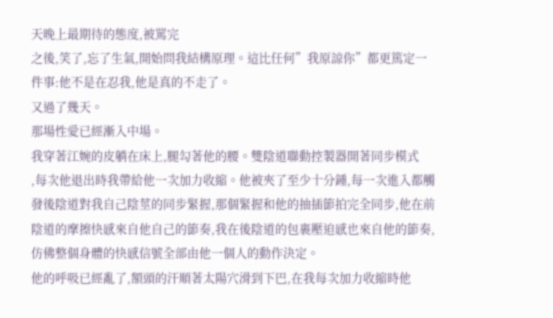天晚上最期待的態度,被罵完
之後,笑了,忘了生氣,開始問我結構原理。這比任何”我原諒你”都更篤定一
件事:他不是在忍我,他是真的不走了。
又過了幾天。
那場性愛已經漸入中場。
我穿著江婉的皮躺在床上,腿勾著他的腰。雙陰道聯動控製器開著同步模式
,每次他退出時我帶給他一次加力收縮。他被夾了至少十分鍾,每一次進入都觸
發後陰道對我自己陰莖的同步緊握,那個緊握和他的抽插節拍完全同步,他在前
陰道的摩擦快感來自他自己的節奏,我在後陰道的包裹壓迫感也來自他的節奏,
仿佛整個身體的快感信號全部由他一個人的動作決定。
他的呼吸已經亂了,額頭的汗順著太陽穴滑到下巴,在我每次加力收縮時他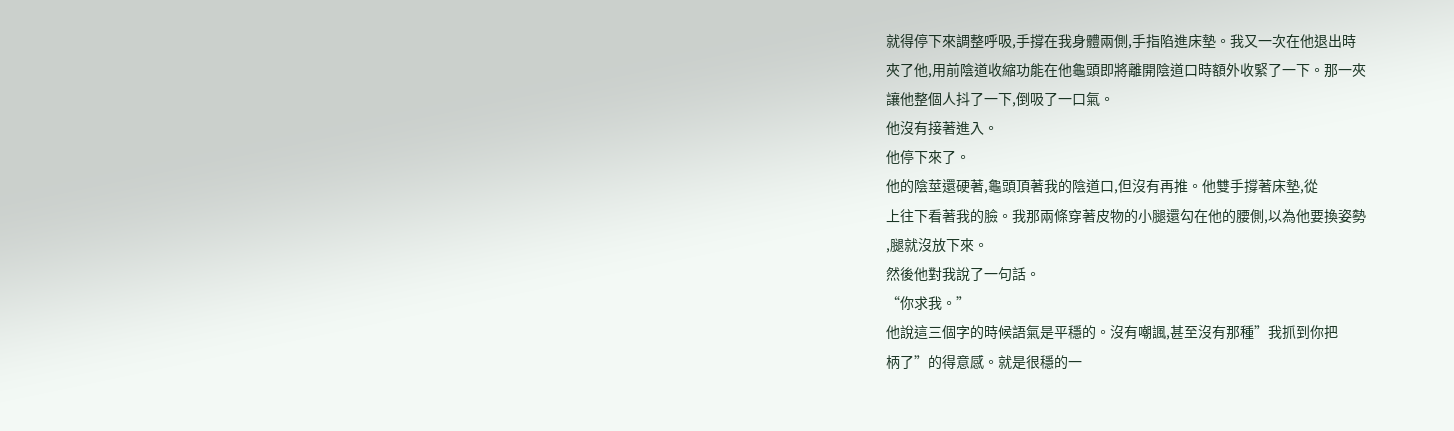就得停下來調整呼吸,手撐在我身體兩側,手指陷進床墊。我又一次在他退出時
夾了他,用前陰道收縮功能在他龜頭即將離開陰道口時額外收緊了一下。那一夾
讓他整個人抖了一下,倒吸了一口氣。
他沒有接著進入。
他停下來了。
他的陰莖還硬著,龜頭頂著我的陰道口,但沒有再推。他雙手撐著床墊,從
上往下看著我的臉。我那兩條穿著皮物的小腿還勾在他的腰側,以為他要換姿勢
,腿就沒放下來。
然後他對我說了一句話。
“你求我。”
他說這三個字的時候語氣是平穩的。沒有嘲諷,甚至沒有那種”我抓到你把
柄了”的得意感。就是很穩的一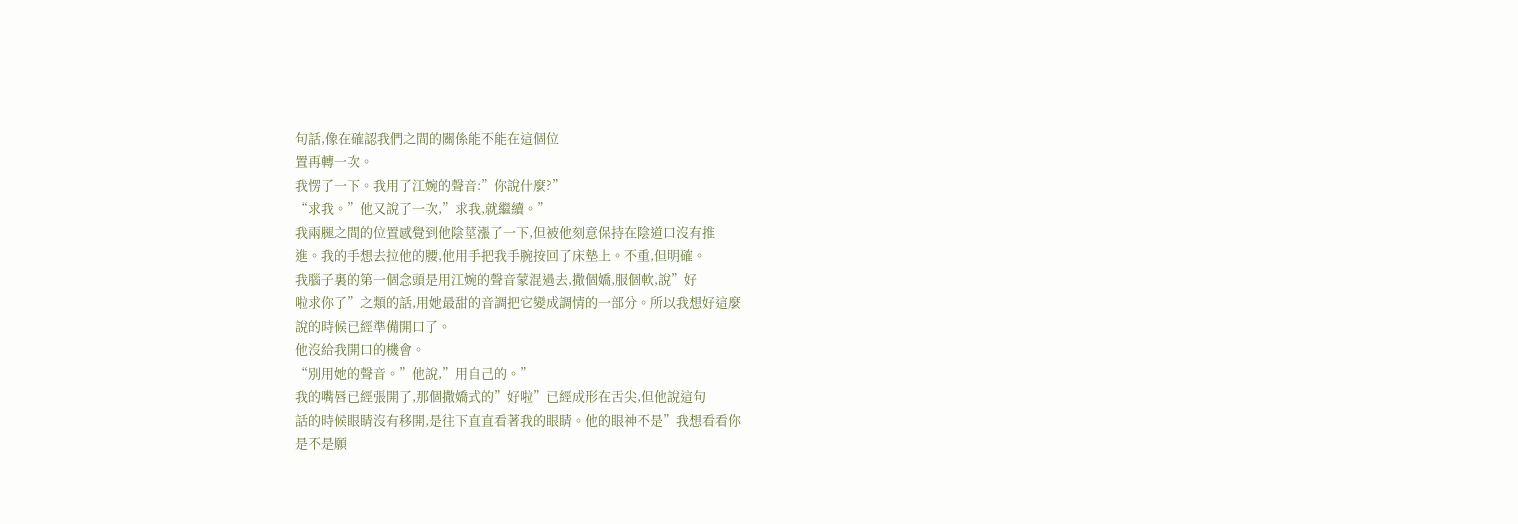句話,像在確認我們之間的關係能不能在這個位
置再轉一次。
我愣了一下。我用了江婉的聲音:”你說什麼?”
“求我。”他又說了一次,”求我,就繼續。”
我兩腿之間的位置感覺到他陰莖漲了一下,但被他刻意保持在陰道口沒有推
進。我的手想去拉他的腰,他用手把我手腕按回了床墊上。不重,但明確。
我腦子裏的第一個念頭是用江婉的聲音蒙混過去,撒個嬌,服個軟,說”好
啦求你了”之類的話,用她最甜的音調把它變成調情的一部分。所以我想好這麼
說的時候已經準備開口了。
他沒給我開口的機會。
“別用她的聲音。”他說,”用自己的。”
我的嘴唇已經張開了,那個撒嬌式的”好啦”已經成形在舌尖,但他說這句
話的時候眼睛沒有移開,是往下直直看著我的眼睛。他的眼神不是”我想看看你
是不是願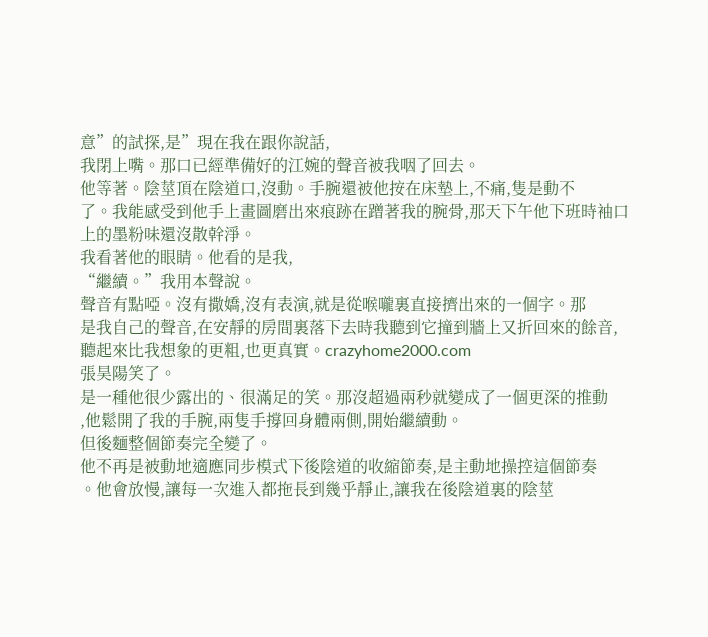意”的試探,是”現在我在跟你說話,
我閉上嘴。那口已經準備好的江婉的聲音被我咽了回去。
他等著。陰莖頂在陰道口,沒動。手腕還被他按在床墊上,不痛,隻是動不
了。我能感受到他手上畫圖磨出來痕跡在蹭著我的腕骨,那天下午他下班時袖口
上的墨粉味還沒散幹淨。
我看著他的眼睛。他看的是我,
“繼續。”我用本聲說。
聲音有點啞。沒有撒嬌,沒有表演,就是從喉嚨裏直接擠出來的一個字。那
是我自己的聲音,在安靜的房間裏落下去時我聽到它撞到牆上又折回來的餘音,
聽起來比我想象的更粗,也更真實。crazyhome2000.com
張昊陽笑了。
是一種他很少露出的、很滿足的笑。那沒超過兩秒就變成了一個更深的推動
,他鬆開了我的手腕,兩隻手撐回身體兩側,開始繼續動。
但後麵整個節奏完全變了。
他不再是被動地適應同步模式下後陰道的收縮節奏,是主動地操控這個節奏
。他會放慢,讓每一次進入都拖長到幾乎靜止,讓我在後陰道裏的陰莖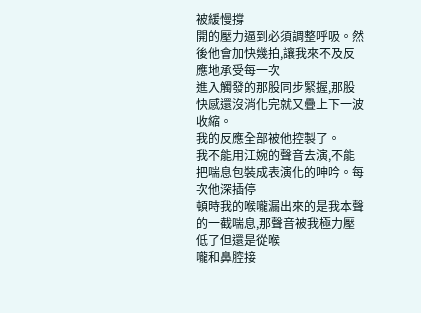被緩慢撐
開的壓力逼到必須調整呼吸。然後他會加快幾拍,讓我來不及反應地承受每一次
進入觸發的那股同步緊握,那股快感還沒消化完就又疊上下一波收縮。
我的反應全部被他控製了。
我不能用江婉的聲音去演,不能把喘息包裝成表演化的呻吟。每次他深插停
頓時我的喉嚨漏出來的是我本聲的一截喘息,那聲音被我極力壓低了但還是從喉
嚨和鼻腔接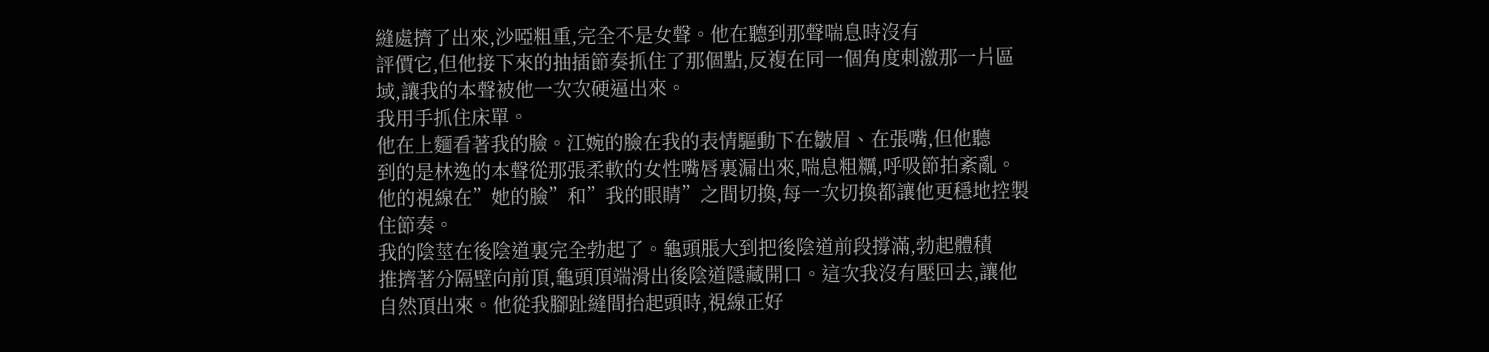縫處擠了出來,沙啞粗重,完全不是女聲。他在聽到那聲喘息時沒有
評價它,但他接下來的抽插節奏抓住了那個點,反複在同一個角度刺激那一片區
域,讓我的本聲被他一次次硬逼出來。
我用手抓住床單。
他在上麵看著我的臉。江婉的臉在我的表情驅動下在皺眉、在張嘴,但他聽
到的是林逸的本聲從那張柔軟的女性嘴唇裏漏出來,喘息粗糲,呼吸節拍紊亂。
他的視線在”她的臉”和”我的眼睛”之間切換,每一次切換都讓他更穩地控製
住節奏。
我的陰莖在後陰道裏完全勃起了。龜頭脹大到把後陰道前段撐滿,勃起體積
推擠著分隔壁向前頂,龜頭頂端滑出後陰道隱藏開口。這次我沒有壓回去,讓他
自然頂出來。他從我腳趾縫間抬起頭時,視線正好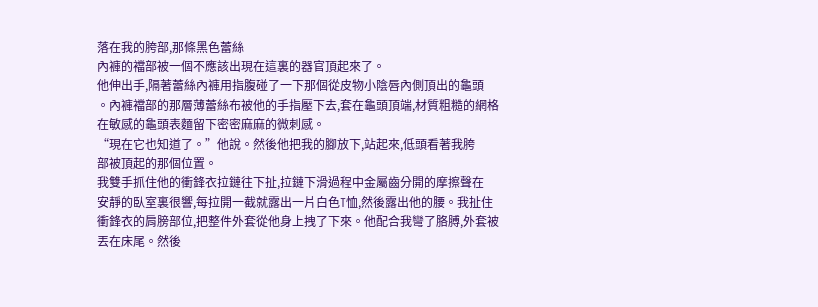落在我的胯部,那條黑色蕾絲
內褲的襠部被一個不應該出現在這裏的器官頂起來了。
他伸出手,隔著蕾絲內褲用指腹碰了一下那個從皮物小陰唇內側頂出的龜頭
。內褲襠部的那層薄蕾絲布被他的手指壓下去,套在龜頭頂端,材質粗糙的網格
在敏感的龜頭表麵留下密密麻麻的微刺感。
“現在它也知道了。”他說。然後他把我的腳放下,站起來,低頭看著我胯
部被頂起的那個位置。
我雙手抓住他的衝鋒衣拉鏈往下扯,拉鏈下滑過程中金屬齒分開的摩擦聲在
安靜的臥室裏很響,每拉開一截就露出一片白色T恤,然後露出他的腰。我扯住
衝鋒衣的肩膀部位,把整件外套從他身上拽了下來。他配合我彎了胳膊,外套被
丟在床尾。然後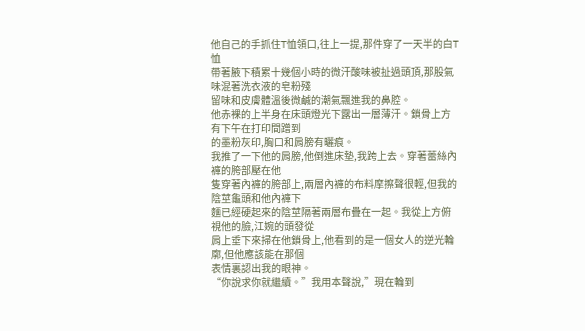他自己的手抓住T恤領口,往上一提,那件穿了一天半的白T恤
帶著腋下積累十幾個小時的微汗酸味被扯過頭頂,那股氣味混著洗衣液的皂粉殘
留味和皮膚體溫後微鹹的潮氣飄進我的鼻腔。
他赤裸的上半身在床頭燈光下露出一層薄汗。鎖骨上方有下午在打印間蹭到
的墨粉灰印,胸口和肩膀有曬痕。
我推了一下他的肩膀,他倒進床墊,我跨上去。穿著蕾絲內褲的胯部壓在他
隻穿著內褲的胯部上,兩層內褲的布料摩擦聲很輕,但我的陰莖龜頭和他內褲下
麵已經硬起來的陰莖隔著兩層布疊在一起。我從上方俯視他的臉,江婉的頭發從
肩上垂下來掃在他鎖骨上,他看到的是一個女人的逆光輪廓,但他應該能在那個
表情裏認出我的眼神。
“你說求你就繼續。”我用本聲說,”現在輪到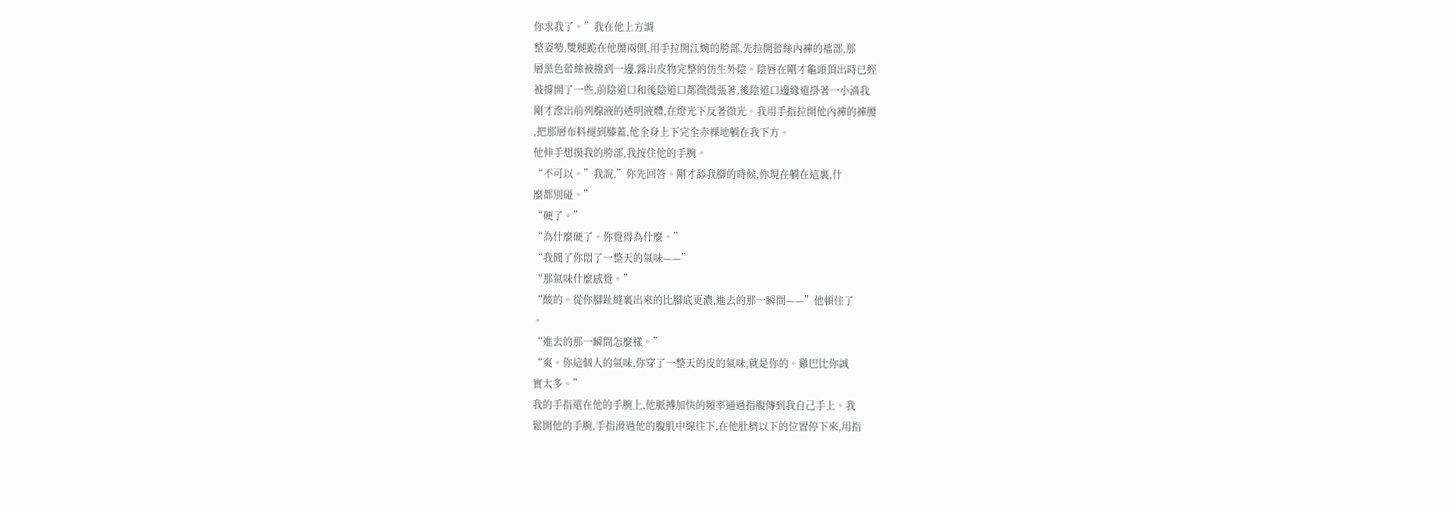你求我了。”我在他上方調
整姿勢,雙腿跪在他腰兩側,用手拉開江婉的胯部,先拉開蕾絲內褲的襠部,那
層黑色蕾絲被撥到一邊,露出皮物完整的仿生外陰。陰唇在剛才龜頭頂出時已經
被撐開了一些,前陰道口和後陰道口都微微張著,後陰道口邊緣還掛著一小滴我
剛才滲出前列腺液的透明液體,在燈光下反著微光。我用手指拉開他內褲的褲腰
,把那層布料褪到膝蓋,他全身上下完全赤裸地躺在我下方。
他伸手想摸我的胯部,我按住他的手腕。
“不可以。”我說,”你先回答。剛才舔我腳的時候,你現在躺在這裏,什
麼都別碰。”
“硬了。”
“為什麼硬了。你覺得為什麼。”
“我聞了你悶了一整天的氣味——”
“那氣味什麼感覺。”
“酸的。從你腳趾縫裏出來的比腳底更濃,進去的那一瞬間——”他頓住了
。
“進去的那一瞬間怎麼樣。”
“爽。你這個人的氣味,你穿了一整天的皮的氣味,就是你的。雞巴比你誠
實太多。”
我的手指還在他的手腕上,他脈搏加快的頻率通過指腹傳到我自己手上。我
鬆開他的手腕,手指滑過他的腹肌中線往下,在他肚臍以下的位置停下來,用指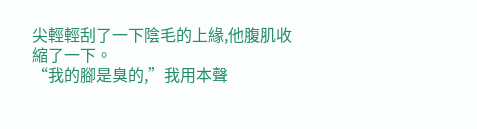尖輕輕刮了一下陰毛的上緣,他腹肌收縮了一下。
“我的腳是臭的,”我用本聲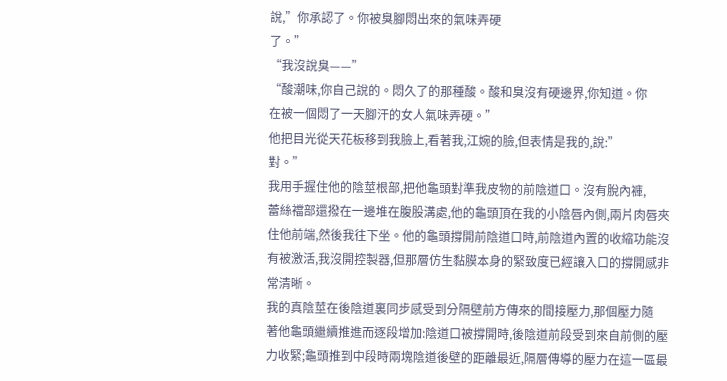說,”你承認了。你被臭腳悶出來的氣味弄硬
了。”
“我沒說臭——”
“酸潮味,你自己說的。悶久了的那種酸。酸和臭沒有硬邊界,你知道。你
在被一個悶了一天腳汗的女人氣味弄硬。”
他把目光從天花板移到我臉上,看著我,江婉的臉,但表情是我的,說:”
對。”
我用手握住他的陰莖根部,把他龜頭對準我皮物的前陰道口。沒有脫內褲,
蕾絲襠部還撥在一邊堆在腹股溝處,他的龜頭頂在我的小陰唇內側,兩片肉唇夾
住他前端,然後我往下坐。他的龜頭撐開前陰道口時,前陰道內置的收縮功能沒
有被激活,我沒開控製器,但那層仿生黏膜本身的緊致度已經讓入口的撐開感非
常清晰。
我的真陰莖在後陰道裏同步感受到分隔壁前方傳來的間接壓力,那個壓力隨
著他龜頭繼續推進而逐段增加:陰道口被撐開時,後陰道前段受到來自前側的壓
力收緊;龜頭推到中段時兩塊陰道後壁的距離最近,隔層傳導的壓力在這一區最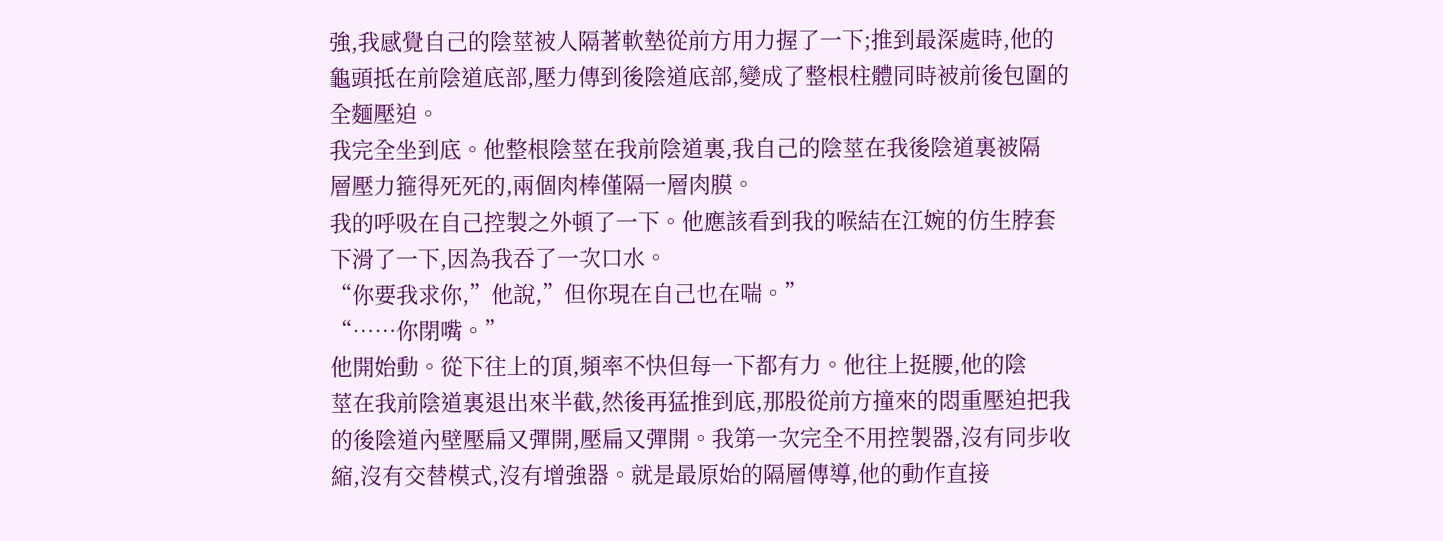強,我感覺自己的陰莖被人隔著軟墊從前方用力握了一下;推到最深處時,他的
龜頭抵在前陰道底部,壓力傳到後陰道底部,變成了整根柱體同時被前後包圍的
全麵壓迫。
我完全坐到底。他整根陰莖在我前陰道裏,我自己的陰莖在我後陰道裏被隔
層壓力箍得死死的,兩個肉棒僅隔一層肉膜。
我的呼吸在自己控製之外頓了一下。他應該看到我的喉結在江婉的仿生脖套
下滑了一下,因為我吞了一次口水。
“你要我求你,”他說,”但你現在自己也在喘。”
“……你閉嘴。”
他開始動。從下往上的頂,頻率不快但每一下都有力。他往上挺腰,他的陰
莖在我前陰道裏退出來半截,然後再猛推到底,那股從前方撞來的悶重壓迫把我
的後陰道內壁壓扁又彈開,壓扁又彈開。我第一次完全不用控製器,沒有同步收
縮,沒有交替模式,沒有增強器。就是最原始的隔層傳導,他的動作直接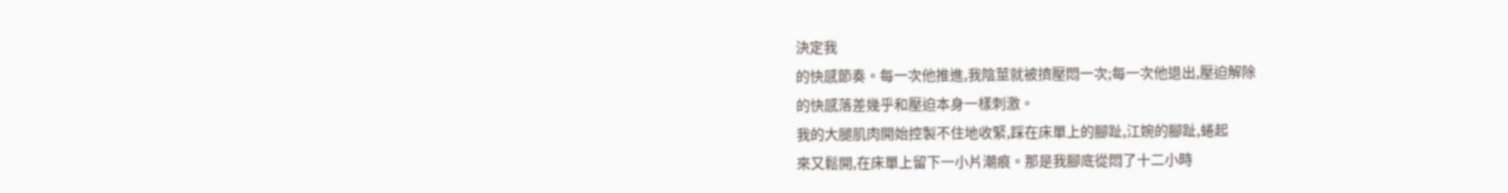決定我
的快感節奏。每一次他推進,我陰莖就被擠壓悶一次;每一次他退出,壓迫解除
的快感落差幾乎和壓迫本身一樣刺激。
我的大腿肌肉開始控製不住地收緊,踩在床單上的腳趾,江婉的腳趾,蜷起
來又鬆開,在床單上留下一小片潮痕。那是我腳底從悶了十二小時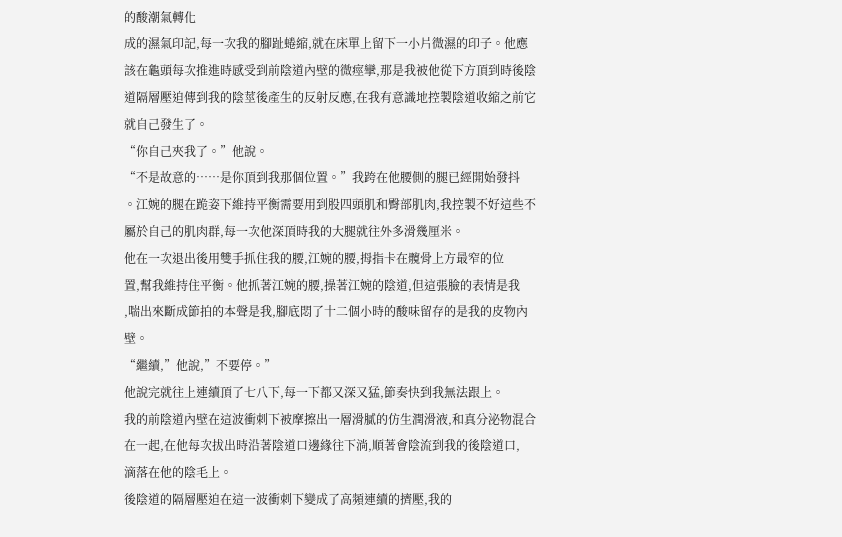的酸潮氣轉化
成的濕氣印記,每一次我的腳趾蜷縮,就在床單上留下一小片微濕的印子。他應
該在龜頭每次推進時感受到前陰道內壁的微痙攣,那是我被他從下方頂到時後陰
道隔層壓迫傳到我的陰莖後產生的反射反應,在我有意識地控製陰道收縮之前它
就自己發生了。
“你自己夾我了。”他說。
“不是故意的……是你頂到我那個位置。”我跨在他腰側的腿已經開始發抖
。江婉的腿在跪姿下維持平衡需要用到股四頭肌和臀部肌肉,我控製不好這些不
屬於自己的肌肉群,每一次他深頂時我的大腿就往外多滑幾厘米。
他在一次退出後用雙手抓住我的腰,江婉的腰,拇指卡在髖骨上方最窄的位
置,幫我維持住平衡。他抓著江婉的腰,操著江婉的陰道,但這張臉的表情是我
,喘出來斷成節拍的本聲是我,腳底悶了十二個小時的酸味留存的是我的皮物內
壁。
“繼續,”他說,”不要停。”
他說完就往上連續頂了七八下,每一下都又深又猛,節奏快到我無法跟上。
我的前陰道內壁在這波衝刺下被摩擦出一層滑膩的仿生潤滑液,和真分泌物混合
在一起,在他每次拔出時沿著陰道口邊緣往下淌,順著會陰流到我的後陰道口,
滴落在他的陰毛上。
後陰道的隔層壓迫在這一波衝刺下變成了高頻連續的擠壓,我的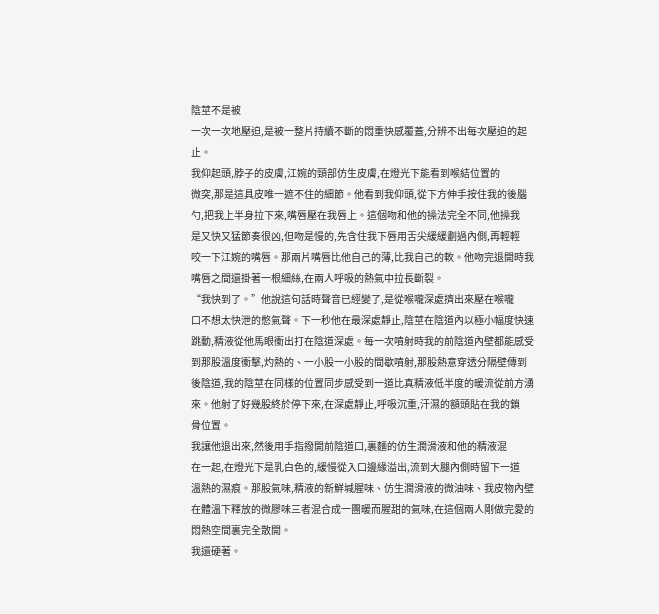陰莖不是被
一次一次地壓迫,是被一整片持續不斷的悶重快感覆蓋,分辨不出每次壓迫的起
止。
我仰起頭,脖子的皮膚,江婉的頸部仿生皮膚,在燈光下能看到喉結位置的
微突,那是這具皮唯一遮不住的細節。他看到我仰頭,從下方伸手按住我的後腦
勺,把我上半身拉下來,嘴唇壓在我唇上。這個吻和他的操法完全不同,他操我
是又快又猛節奏很凶,但吻是慢的,先含住我下唇用舌尖緩緩劃過內側,再輕輕
咬一下江婉的嘴唇。那兩片嘴唇比他自己的薄,比我自己的軟。他吻完退開時我
嘴唇之間還掛著一根細絲,在兩人呼吸的熱氣中拉長斷裂。
“我快到了。”他說這句話時聲音已經變了,是從喉嚨深處擠出來壓在喉嚨
口不想太快泄的憋氣聲。下一秒他在最深處靜止,陰莖在陰道內以極小幅度快速
跳動,精液從他馬眼衝出打在陰道深處。每一次噴射時我的前陰道內壁都能感受
到那股溫度衝擊,灼熱的、一小股一小股的間歇噴射,那股熱意穿透分隔壁傳到
後陰道,我的陰莖在同樣的位置同步感受到一道比真精液低半度的暖流從前方湧
來。他射了好幾股終於停下來,在深處靜止,呼吸沉重,汗濕的額頭貼在我的鎖
骨位置。
我讓他退出來,然後用手指撥開前陰道口,裏麵的仿生潤滑液和他的精液混
在一起,在燈光下是乳白色的,緩慢從入口邊緣溢出,流到大腿內側時留下一道
溫熱的濕痕。那股氣味,精液的新鮮堿腥味、仿生潤滑液的微油味、我皮物內壁
在體溫下釋放的微膠味三者混合成一團暖而腥甜的氣味,在這個兩人剛做完愛的
悶熱空間裏完全散開。
我還硬著。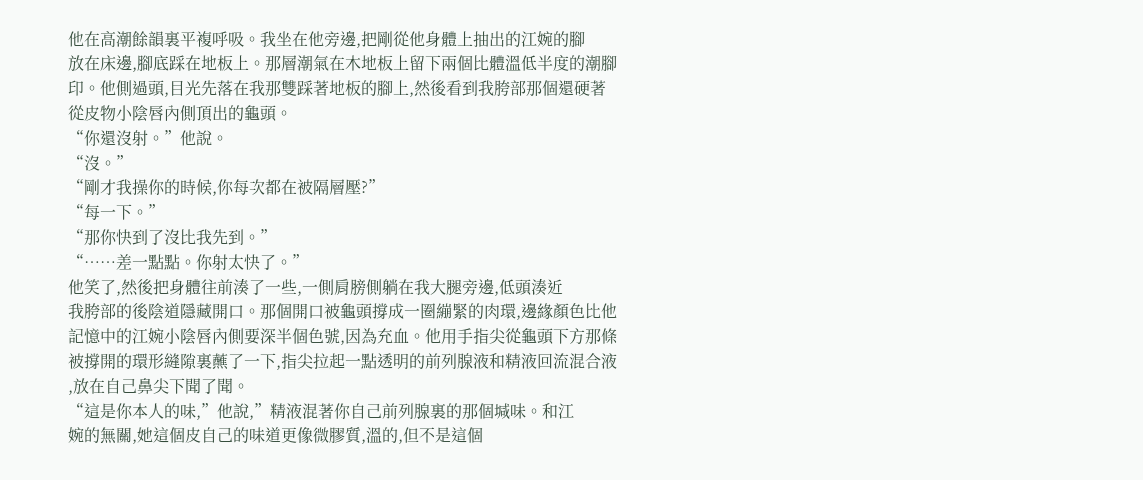他在高潮餘韻裏平複呼吸。我坐在他旁邊,把剛從他身體上抽出的江婉的腳
放在床邊,腳底踩在地板上。那層潮氣在木地板上留下兩個比體溫低半度的潮腳
印。他側過頭,目光先落在我那雙踩著地板的腳上,然後看到我胯部那個還硬著
從皮物小陰唇內側頂出的龜頭。
“你還沒射。”他說。
“沒。”
“剛才我操你的時候,你每次都在被隔層壓?”
“每一下。”
“那你快到了沒比我先到。”
“……差一點點。你射太快了。”
他笑了,然後把身體往前湊了一些,一側肩膀側躺在我大腿旁邊,低頭湊近
我胯部的後陰道隱藏開口。那個開口被龜頭撐成一圈繃緊的肉環,邊緣顏色比他
記憶中的江婉小陰唇內側要深半個色號,因為充血。他用手指尖從龜頭下方那條
被撐開的環形縫隙裏蘸了一下,指尖拉起一點透明的前列腺液和精液回流混合液
,放在自己鼻尖下聞了聞。
“這是你本人的味,”他說,”精液混著你自己前列腺裏的那個堿味。和江
婉的無關,她這個皮自己的味道更像微膠質,溫的,但不是這個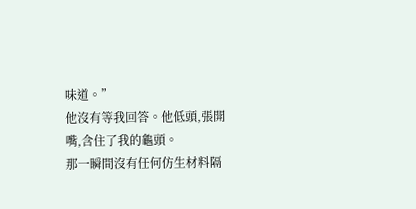味道。”
他沒有等我回答。他低頭,張開嘴,含住了我的龜頭。
那一瞬間沒有任何仿生材料隔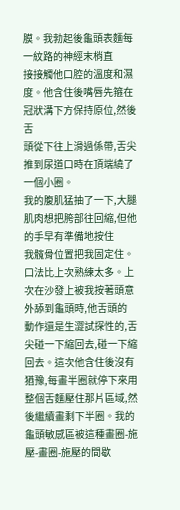膜。我勃起後龜頭表麵每一紋路的神經末梢直
接接觸他口腔的溫度和濕度。他含住後嘴唇先箍在冠狀溝下方保持原位,然後舌
頭從下往上滑過係帶,舌尖推到尿道口時在頂端繞了一個小圈。
我的腹肌猛抽了一下,大腿肌肉想把胯部往回縮,但他的手早有準備地按住
我髖骨位置把我固定住。
口法比上次熟練太多。上次在沙發上被我按著頭意外舔到龜頭時,他舌頭的
動作還是生澀試探性的,舌尖碰一下縮回去,碰一下縮回去。這次他含住後沒有
猶豫,每畫半圈就停下來用整個舌麵壓住那片區域,然後繼續畫剩下半圈。我的
龜頭敏感區被這種畫圈-施壓-畫圈-施壓的間歇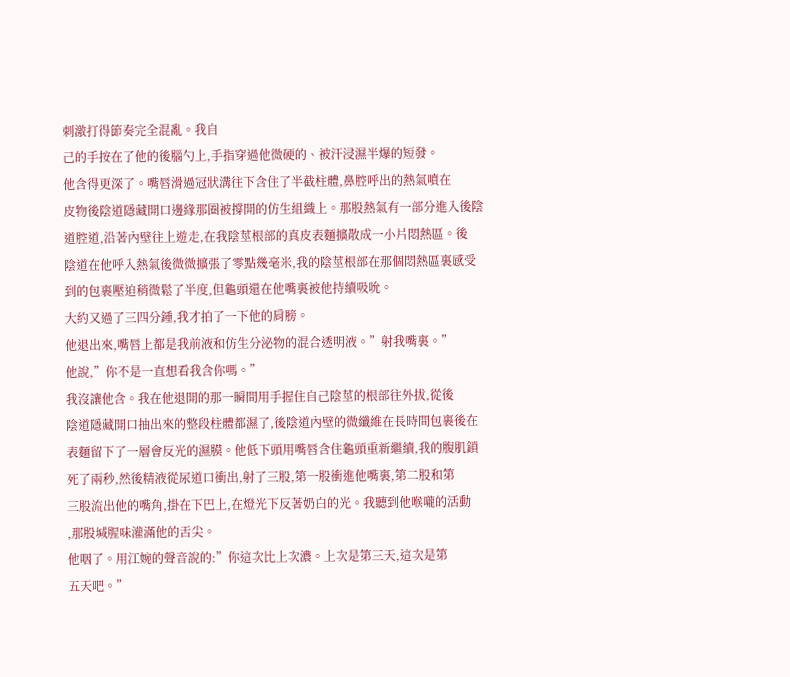刺激打得節奏完全混亂。我自
己的手按在了他的後腦勺上,手指穿過他微硬的、被汗浸濕半爆的短發。
他含得更深了。嘴唇滑過冠狀溝往下含住了半截柱體,鼻腔呼出的熱氣噴在
皮物後陰道隱藏開口邊緣那圈被撐開的仿生組織上。那股熱氣有一部分進入後陰
道腔道,沿著內壁往上遊走,在我陰莖根部的真皮表麵擴散成一小片悶熱區。後
陰道在他呼入熱氣後微微擴張了零點幾毫米,我的陰莖根部在那個悶熱區裏感受
到的包裹壓迫稍微鬆了半度,但龜頭還在他嘴裏被他持續吸吮。
大約又過了三四分鍾,我才拍了一下他的肩膀。
他退出來,嘴唇上都是我前液和仿生分泌物的混合透明液。”射我嘴裏。”
他說,”你不是一直想看我含你嗎。”
我沒讓他含。我在他退開的那一瞬間用手握住自己陰莖的根部往外拔,從後
陰道隱藏開口抽出來的整段柱體都濕了,後陰道內壁的微纖維在長時間包裹後在
表麵留下了一層會反光的濕膜。他低下頭用嘴唇含住龜頭重新繼續,我的腹肌鎖
死了兩秒,然後精液從尿道口衝出,射了三股,第一股衝進他嘴裏,第二股和第
三股流出他的嘴角,掛在下巴上,在燈光下反著奶白的光。我聽到他喉嚨的活動
,那股堿腥味灌滿他的舌尖。
他咽了。用江婉的聲音說的:”你這次比上次濃。上次是第三天,這次是第
五天吧。”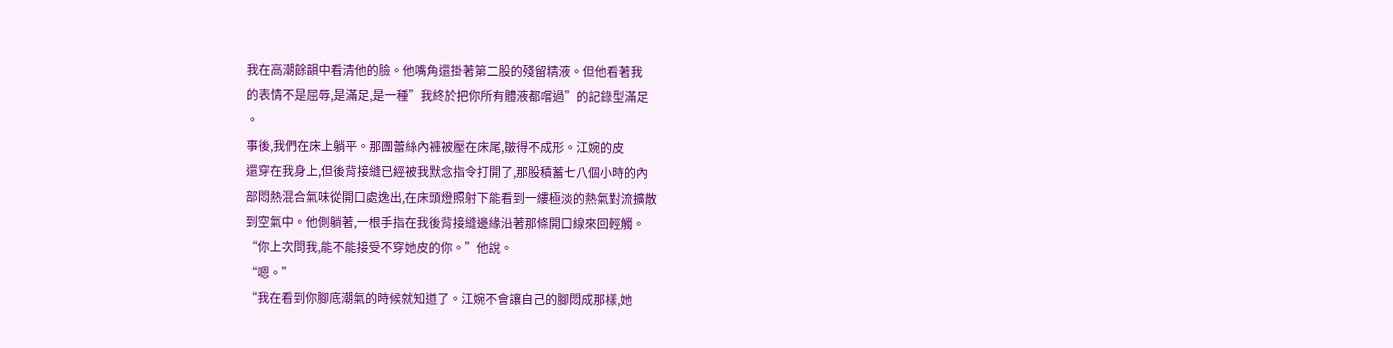我在高潮餘韻中看清他的臉。他嘴角還掛著第二股的殘留精液。但他看著我
的表情不是屈辱,是滿足,是一種”我終於把你所有體液都嚐過”的記錄型滿足
。
事後,我們在床上躺平。那團蕾絲內褲被壓在床尾,皺得不成形。江婉的皮
還穿在我身上,但後背接縫已經被我默念指令打開了,那股積蓄七八個小時的內
部悶熱混合氣味從開口處逸出,在床頭燈照射下能看到一縷極淡的熱氣對流擴散
到空氣中。他側躺著,一根手指在我後背接縫邊緣沿著那條開口線來回輕觸。
“你上次問我,能不能接受不穿她皮的你。”他說。
“嗯。”
“我在看到你腳底潮氣的時候就知道了。江婉不會讓自己的腳悶成那樣,她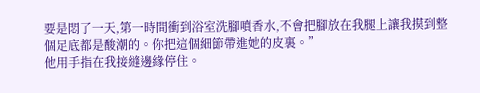要是悶了一天,第一時間衝到浴室洗腳噴香水,不會把腳放在我腿上讓我摸到整
個足底都是酸潮的。你把這個細節帶進她的皮裏。”
他用手指在我接縫邊緣停住。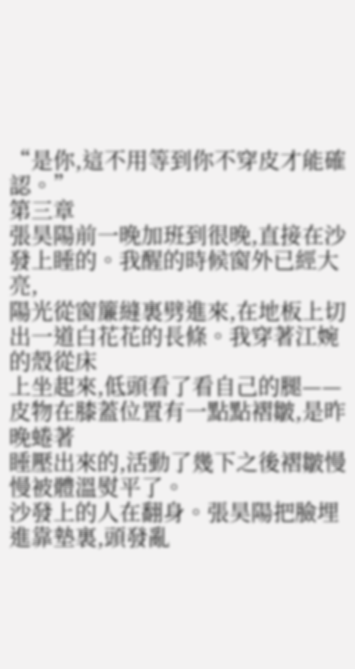“是你,這不用等到你不穿皮才能確認。”
第三章
張昊陽前一晚加班到很晚,直接在沙發上睡的。我醒的時候窗外已經大亮,
陽光從窗簾縫裏劈進來,在地板上切出一道白花花的長條。我穿著江婉的殼從床
上坐起來,低頭看了看自己的腿——皮物在膝蓋位置有一點點褶皺,是昨晚蜷著
睡壓出來的,活動了幾下之後褶皺慢慢被體溫熨平了。
沙發上的人在翻身。張昊陽把臉埋進靠墊裏,頭發亂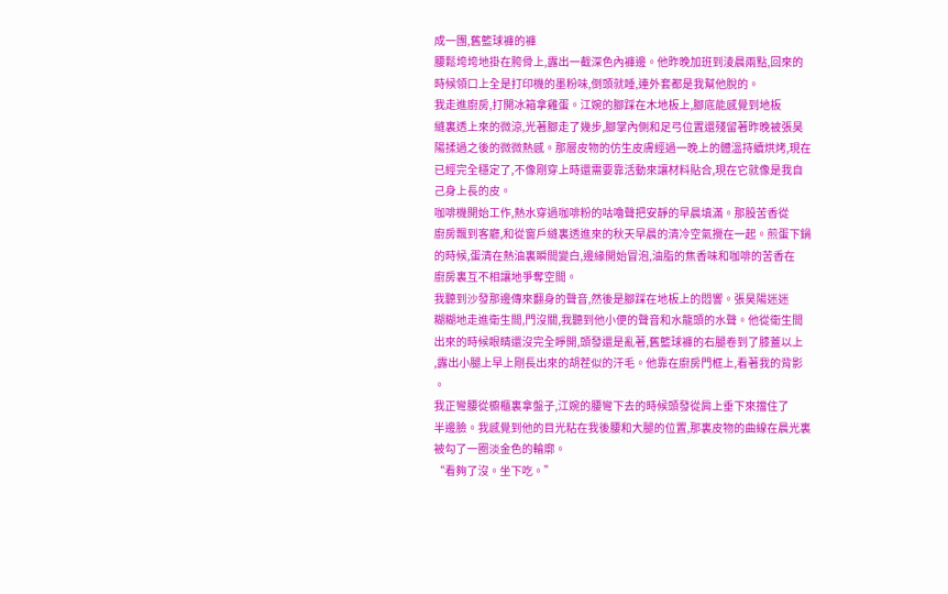成一團,舊籃球褲的褲
腰鬆垮垮地掛在胯骨上,露出一截深色內褲邊。他昨晚加班到淩晨兩點,回來的
時候領口上全是打印機的墨粉味,倒頭就睡,連外套都是我幫他脫的。
我走進廚房,打開冰箱拿雞蛋。江婉的腳踩在木地板上,腳底能感覺到地板
縫裏透上來的微涼,光著腳走了幾步,腳掌內側和足弓位置還殘留著昨晚被張昊
陽揉過之後的微微熱感。那層皮物的仿生皮膚經過一晚上的體溫持續烘烤,現在
已經完全穩定了,不像剛穿上時還需要靠活動來讓材料貼合,現在它就像是我自
己身上長的皮。
咖啡機開始工作,熱水穿過咖啡粉的咕嚕聲把安靜的早晨填滿。那股苦香從
廚房飄到客廳,和從窗戶縫裏透進來的秋天早晨的清冷空氣攪在一起。煎蛋下鍋
的時候,蛋清在熱油裏瞬間變白,邊緣開始冒泡,油脂的焦香味和咖啡的苦香在
廚房裏互不相讓地爭奪空間。
我聽到沙發那邊傳來翻身的聲音,然後是腳踩在地板上的悶響。張昊陽迷迷
糊糊地走進衛生間,門沒關,我聽到他小便的聲音和水龍頭的水聲。他從衛生間
出來的時候眼睛還沒完全睜開,頭發還是亂著,舊籃球褲的右腿卷到了膝蓋以上
,露出小腿上早上剛長出來的胡茬似的汗毛。他靠在廚房門框上,看著我的背影
。
我正彎腰從櫥櫃裏拿盤子,江婉的腰彎下去的時候頭發從肩上垂下來擋住了
半邊臉。我感覺到他的目光粘在我後腰和大腿的位置,那裏皮物的曲線在晨光裏
被勾了一圈淡金色的輪廓。
“看夠了沒。坐下吃。”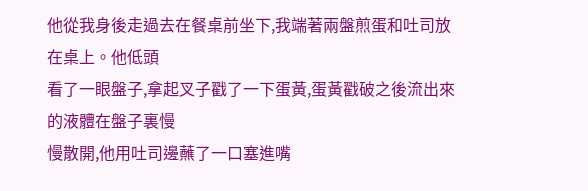他從我身後走過去在餐桌前坐下,我端著兩盤煎蛋和吐司放在桌上。他低頭
看了一眼盤子,拿起叉子戳了一下蛋黃,蛋黃戳破之後流出來的液體在盤子裏慢
慢散開,他用吐司邊蘸了一口塞進嘴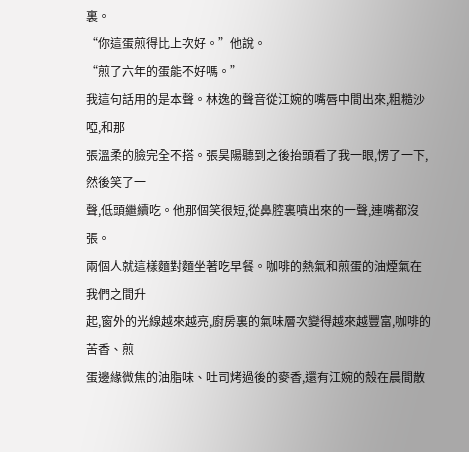裏。
“你這蛋煎得比上次好。”他說。
“煎了六年的蛋能不好嗎。”
我這句話用的是本聲。林逸的聲音從江婉的嘴唇中間出來,粗糙沙啞,和那
張溫柔的臉完全不搭。張昊陽聽到之後抬頭看了我一眼,愣了一下,然後笑了一
聲,低頭繼續吃。他那個笑很短,從鼻腔裏噴出來的一聲,連嘴都沒張。
兩個人就這樣麵對麵坐著吃早餐。咖啡的熱氣和煎蛋的油煙氣在我們之間升
起,窗外的光線越來越亮,廚房裏的氣味層次變得越來越豐富,咖啡的苦香、煎
蛋邊緣微焦的油脂味、吐司烤過後的麥香,還有江婉的殼在晨間散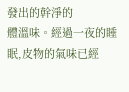發出的幹淨的
體溫味。經過一夜的睡眠,皮物的氣味已經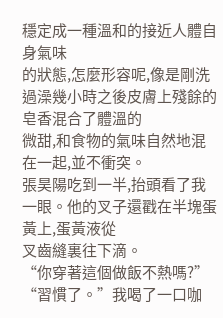穩定成一種溫和的接近人體自身氣味
的狀態,怎麼形容呢,像是剛洗過澡幾小時之後皮膚上殘餘的皂香混合了體溫的
微甜,和食物的氣味自然地混在一起,並不衝突。
張昊陽吃到一半,抬頭看了我一眼。他的叉子還戳在半塊蛋黃上,蛋黃液從
叉齒縫裏往下滴。
“你穿著這個做飯不熱嗎?”
“習慣了。”我喝了一口咖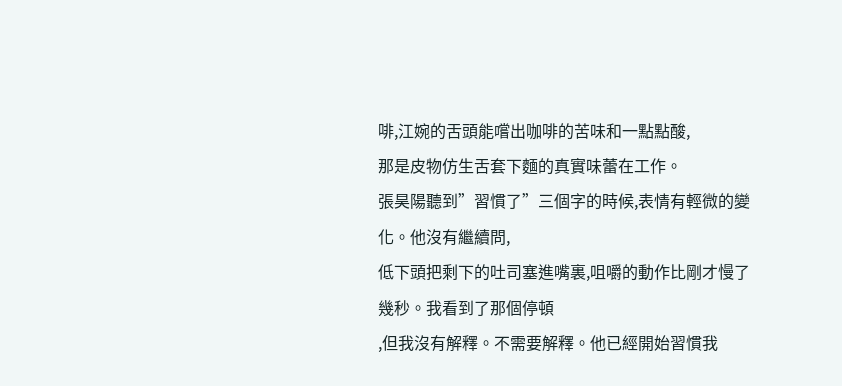啡,江婉的舌頭能嚐出咖啡的苦味和一點點酸,
那是皮物仿生舌套下麵的真實味蕾在工作。
張昊陽聽到”習慣了”三個字的時候,表情有輕微的變化。他沒有繼續問,
低下頭把剩下的吐司塞進嘴裏,咀嚼的動作比剛才慢了幾秒。我看到了那個停頓
,但我沒有解釋。不需要解釋。他已經開始習慣我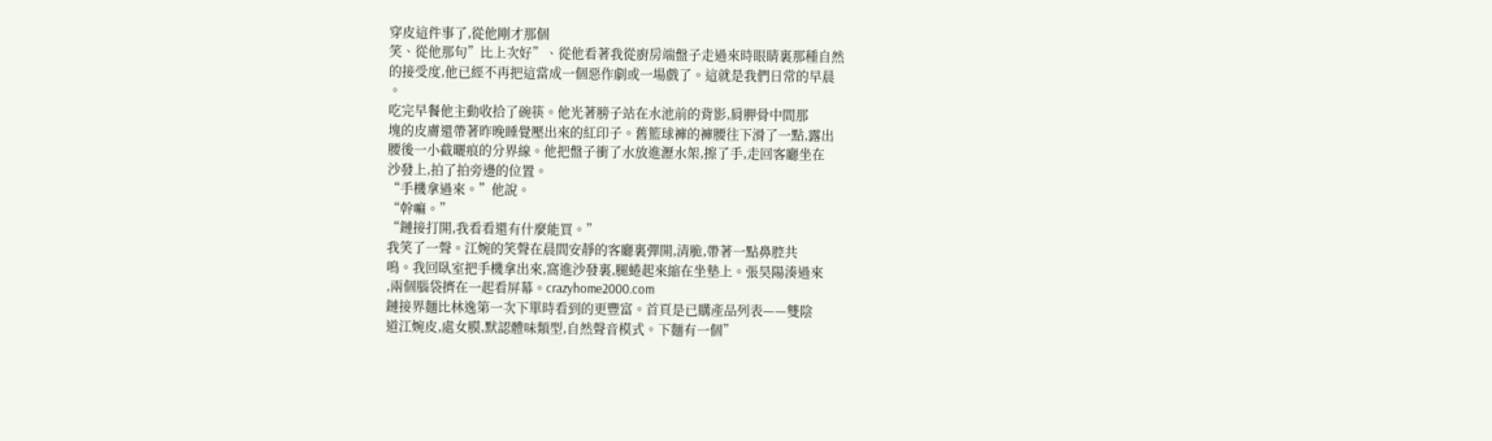穿皮這件事了,從他剛才那個
笑、從他那句”比上次好”、從他看著我從廚房端盤子走過來時眼睛裏那種自然
的接受度,他已經不再把這當成一個惡作劇或一場戲了。這就是我們日常的早晨
。
吃完早餐他主動收拾了碗筷。他光著膀子站在水池前的背影,肩胛骨中間那
塊的皮膚還帶著昨晚睡覺壓出來的紅印子。舊籃球褲的褲腰往下滑了一點,露出
腰後一小截曬痕的分界線。他把盤子衝了水放進瀝水架,擦了手,走回客廳坐在
沙發上,拍了拍旁邊的位置。
“手機拿過來。”他說。
“幹嘛。”
“鏈接打開,我看看還有什麼能買。”
我笑了一聲。江婉的笑聲在晨間安靜的客廳裏彈開,清脆,帶著一點鼻腔共
鳴。我回臥室把手機拿出來,窩進沙發裏,腿蜷起來縮在坐墊上。張昊陽湊過來
,兩個腦袋擠在一起看屏幕。crazyhome2000.com
鏈接界麵比林逸第一次下單時看到的更豐富。首頁是已購產品列表——雙陰
道江婉皮,處女膜,默認體味類型,自然聲音模式。下麵有一個”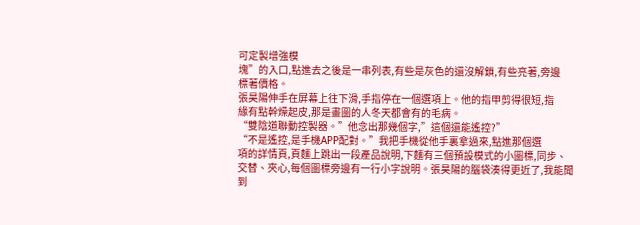可定製增強模
塊”的入口,點進去之後是一串列表,有些是灰色的還沒解鎖,有些亮著,旁邊
標著價格。
張昊陽伸手在屏幕上往下滑,手指停在一個選項上。他的指甲剪得很短,指
緣有點幹燥起皮,那是畫圖的人冬天都會有的毛病。
“雙陰道聯動控製器。”他念出那幾個字,”這個還能遙控?”
“不是遙控,是手機APP配對。”我把手機從他手裏拿過來,點進那個選
項的詳情頁,頁麵上跳出一段產品說明,下麵有三個預設模式的小圖標,同步、
交替、夾心,每個圖標旁邊有一行小字說明。張昊陽的腦袋湊得更近了,我能聞
到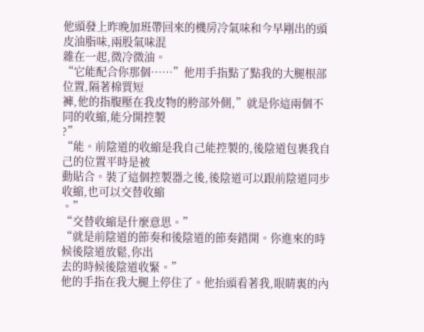他頭發上昨晚加班帶回來的機房冷氣味和今早剛出的頭皮油脂味,兩股氣味混
雜在一起,微冷微油。
“它能配合你那個……”他用手指點了點我的大腿根部位置,隔著棉質短
褲,他的指腹壓在我皮物的胯部外側,”就是你這兩個不同的收縮,能分開控製
?”
“能。前陰道的收縮是我自己能控製的,後陰道包裹我自己的位置平時是被
動貼合。裝了這個控製器之後,後陰道可以跟前陰道同步收縮,也可以交替收縮
。”
“交替收縮是什麼意思。”
“就是前陰道的節奏和後陰道的節奏錯開。你進來的時候後陰道放鬆,你出
去的時候後陰道收緊。”
他的手指在我大腿上停住了。他抬頭看著我,眼睛裏的內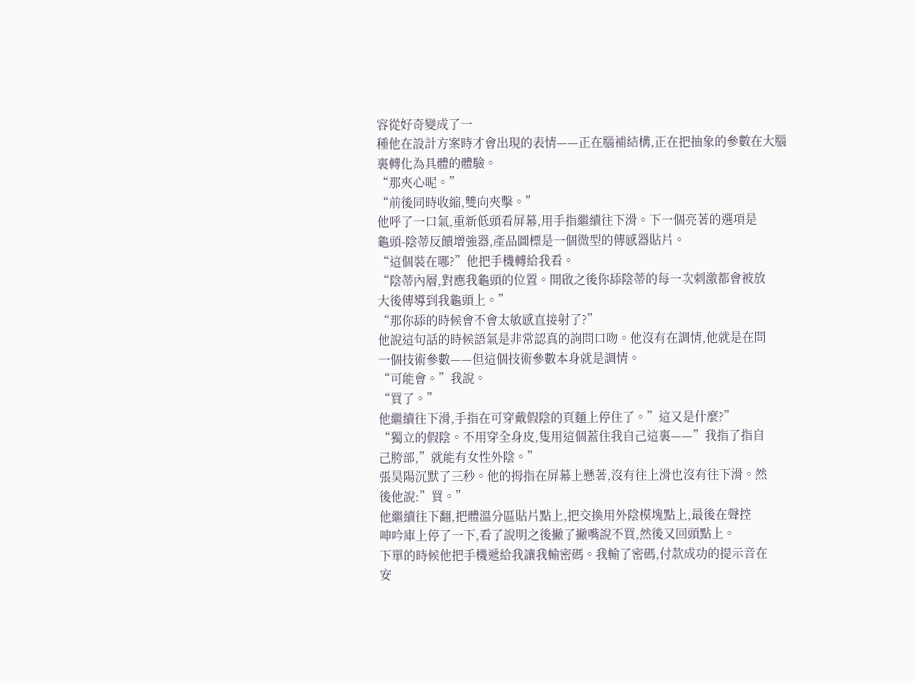容從好奇變成了一
種他在設計方案時才會出現的表情——正在腦補結構,正在把抽象的參數在大腦
裏轉化為具體的體驗。
“那夾心呢。”
“前後同時收縮,雙向夾擊。”
他呼了一口氣,重新低頭看屏幕,用手指繼續往下滑。下一個亮著的選項是
龜頭-陰蒂反饋增強器,產品圖標是一個微型的傳感器貼片。
“這個裝在哪?”他把手機轉給我看。
“陰蒂內層,對應我龜頭的位置。開啟之後你舔陰蒂的每一次刺激都會被放
大後傳導到我龜頭上。”
“那你舔的時候會不會太敏感直接射了?”
他說這句話的時候語氣是非常認真的詢問口吻。他沒有在調情,他就是在問
一個技術參數——但這個技術參數本身就是調情。
“可能會。”我說。
“買了。”
他繼續往下滑,手指在可穿戴假陰的頁麵上停住了。”這又是什麼?”
“獨立的假陰。不用穿全身皮,隻用這個蓋住我自己這裏——”我指了指自
己胯部,”就能有女性外陰。”
張昊陽沉默了三秒。他的拇指在屏幕上懸著,沒有往上滑也沒有往下滑。然
後他說:”買。”
他繼續往下翻,把體溫分區貼片點上,把交換用外陰模塊點上,最後在聲控
呻吟庫上停了一下,看了說明之後撇了撇嘴說不買,然後又回頭點上。
下單的時候他把手機遞給我讓我輸密碼。我輸了密碼,付款成功的提示音在
安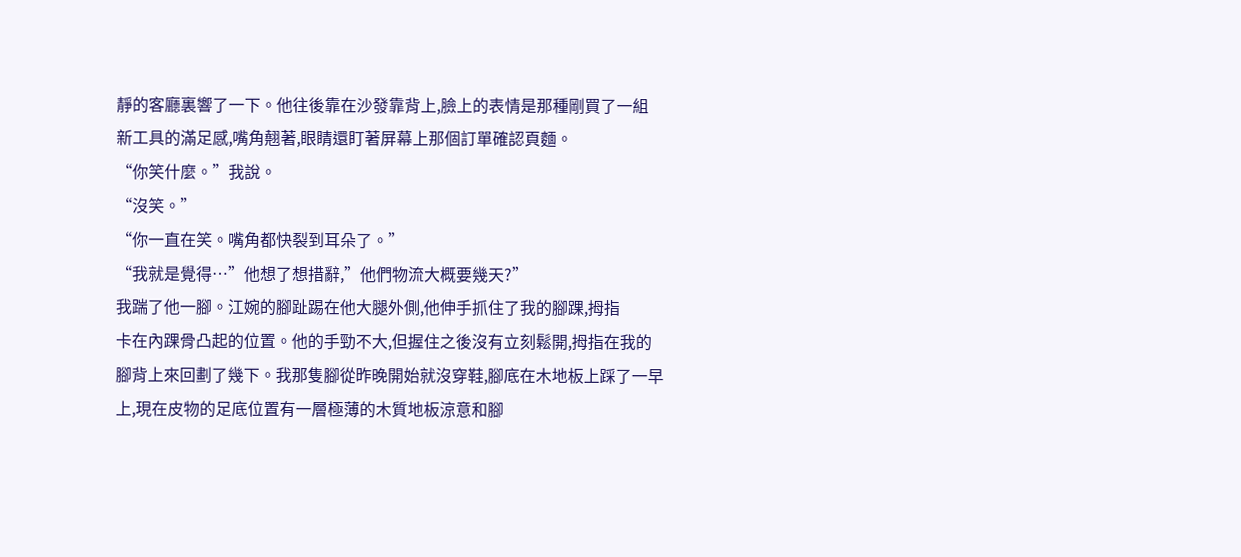靜的客廳裏響了一下。他往後靠在沙發靠背上,臉上的表情是那種剛買了一組
新工具的滿足感,嘴角翹著,眼睛還盯著屏幕上那個訂單確認頁麵。
“你笑什麼。”我說。
“沒笑。”
“你一直在笑。嘴角都快裂到耳朵了。”
“我就是覺得…”他想了想措辭,”他們物流大概要幾天?”
我踹了他一腳。江婉的腳趾踢在他大腿外側,他伸手抓住了我的腳踝,拇指
卡在內踝骨凸起的位置。他的手勁不大,但握住之後沒有立刻鬆開,拇指在我的
腳背上來回劃了幾下。我那隻腳從昨晚開始就沒穿鞋,腳底在木地板上踩了一早
上,現在皮物的足底位置有一層極薄的木質地板涼意和腳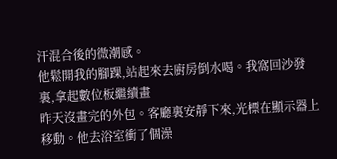汗混合後的微潮感。
他鬆開我的腳踝,站起來去廚房倒水喝。我窩回沙發裏,拿起數位板繼續畫
昨天沒畫完的外包。客廳裏安靜下來,光標在顯示器上移動。他去浴室衝了個澡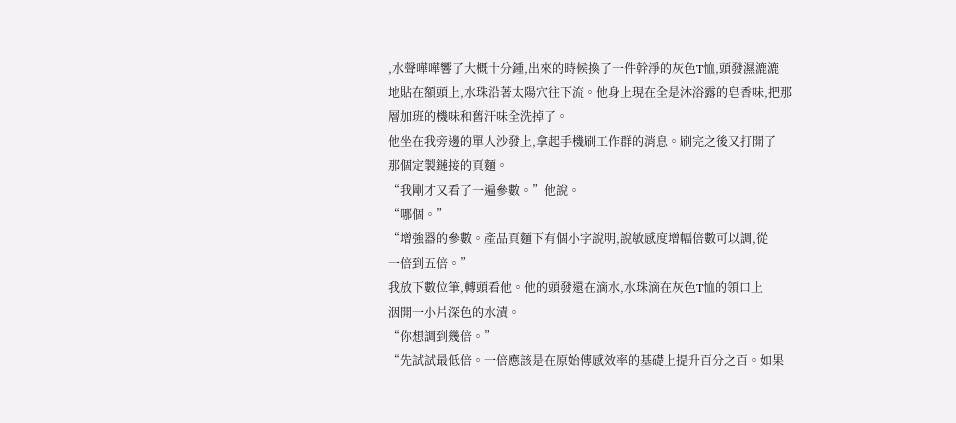,水聲嘩嘩響了大概十分鍾,出來的時候換了一件幹淨的灰色T恤,頭發濕漉漉
地貼在額頭上,水珠沿著太陽穴往下流。他身上現在全是沐浴露的皂香味,把那
層加班的機味和舊汗味全洗掉了。
他坐在我旁邊的單人沙發上,拿起手機刷工作群的消息。刷完之後又打開了
那個定製鏈接的頁麵。
“我剛才又看了一遍參數。”他說。
“哪個。”
“增強器的參數。產品頁麵下有個小字說明,說敏感度增幅倍數可以調,從
一倍到五倍。”
我放下數位筆,轉頭看他。他的頭發還在滴水,水珠滴在灰色T恤的領口上
洇開一小片深色的水漬。
“你想調到幾倍。”
“先試試最低倍。一倍應該是在原始傳感效率的基礎上提升百分之百。如果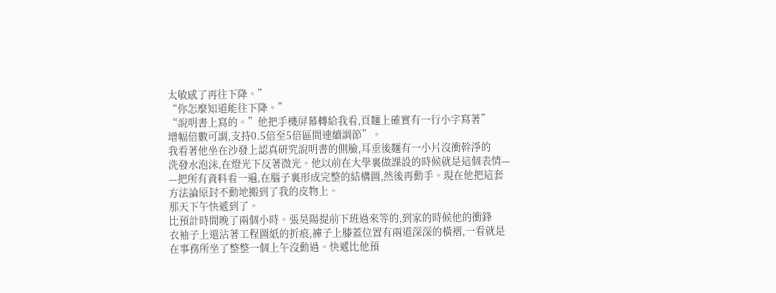太敏感了再往下降。”
“你怎麼知道能往下降。”
“說明書上寫的。”他把手機屏幕轉給我看,頁麵上確實有一行小字寫著”
增幅倍數可調,支持0.5倍至5倍區間連續調節”。
我看著他坐在沙發上認真研究說明書的側臉,耳垂後麵有一小片沒衝幹淨的
洗發水泡沫,在燈光下反著微光。他以前在大學裏做課設的時候就是這個表情—
—把所有資料看一遍,在腦子裏形成完整的結構圖,然後再動手。現在他把這套
方法論原封不動地搬到了我的皮物上。
那天下午快遞到了。
比預計時間晚了兩個小時。張昊陽提前下班過來等的,到家的時候他的衝鋒
衣袖子上還沾著工程圖紙的折痕,褲子上膝蓋位置有兩道深深的橫褶,一看就是
在事務所坐了整整一個上午沒動過。快遞比他預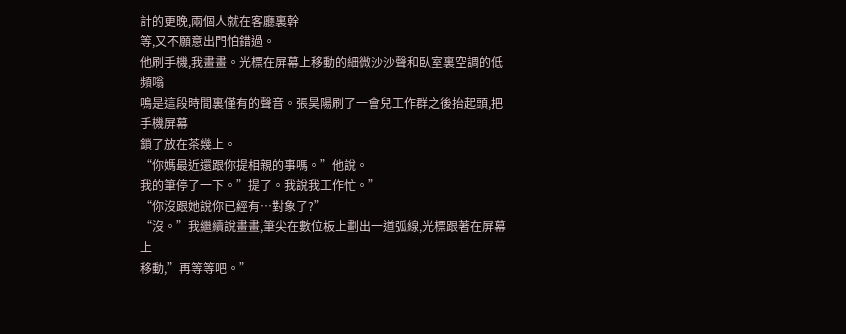計的更晚,兩個人就在客廳裏幹
等,又不願意出門怕錯過。
他刷手機,我畫畫。光標在屏幕上移動的細微沙沙聲和臥室裏空調的低頻嗡
鳴是這段時間裏僅有的聲音。張昊陽刷了一會兒工作群之後抬起頭,把手機屏幕
鎖了放在茶幾上。
“你媽最近還跟你提相親的事嗎。”他說。
我的筆停了一下。”提了。我說我工作忙。”
“你沒跟她說你已經有…對象了?”
“沒。”我繼續說畫畫,筆尖在數位板上劃出一道弧線,光標跟著在屏幕上
移動,”再等等吧。”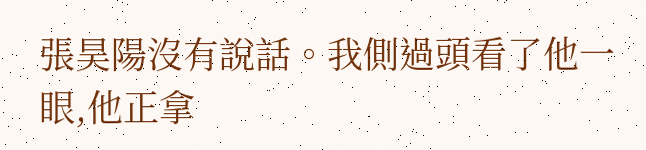張昊陽沒有說話。我側過頭看了他一眼,他正拿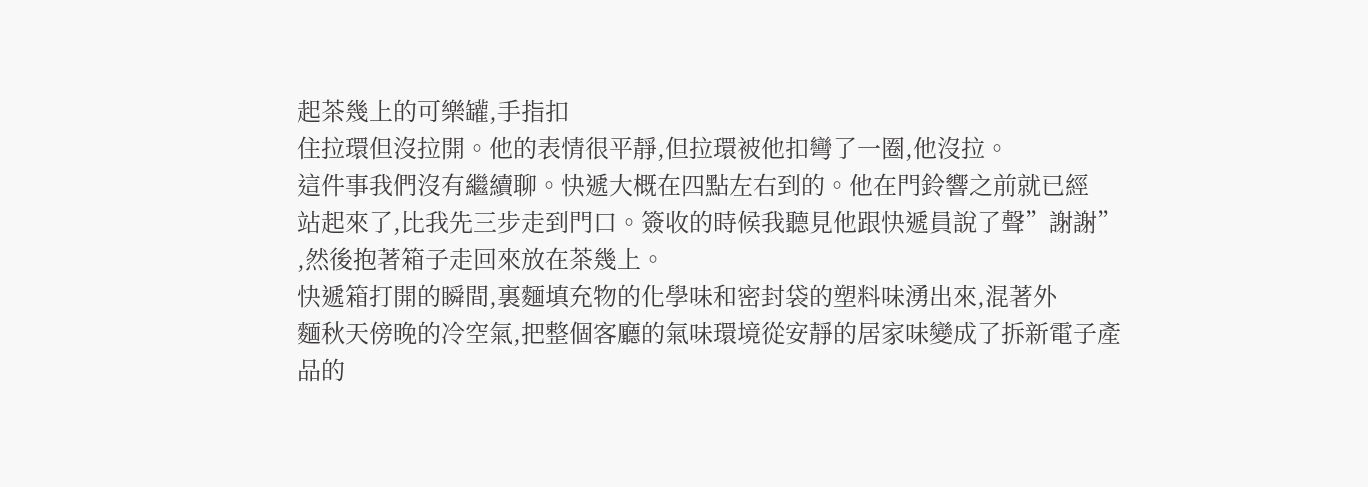起茶幾上的可樂罐,手指扣
住拉環但沒拉開。他的表情很平靜,但拉環被他扣彎了一圈,他沒拉。
這件事我們沒有繼續聊。快遞大概在四點左右到的。他在門鈴響之前就已經
站起來了,比我先三步走到門口。簽收的時候我聽見他跟快遞員說了聲”謝謝”
,然後抱著箱子走回來放在茶幾上。
快遞箱打開的瞬間,裏麵填充物的化學味和密封袋的塑料味湧出來,混著外
麵秋天傍晚的冷空氣,把整個客廳的氣味環境從安靜的居家味變成了拆新電子產
品的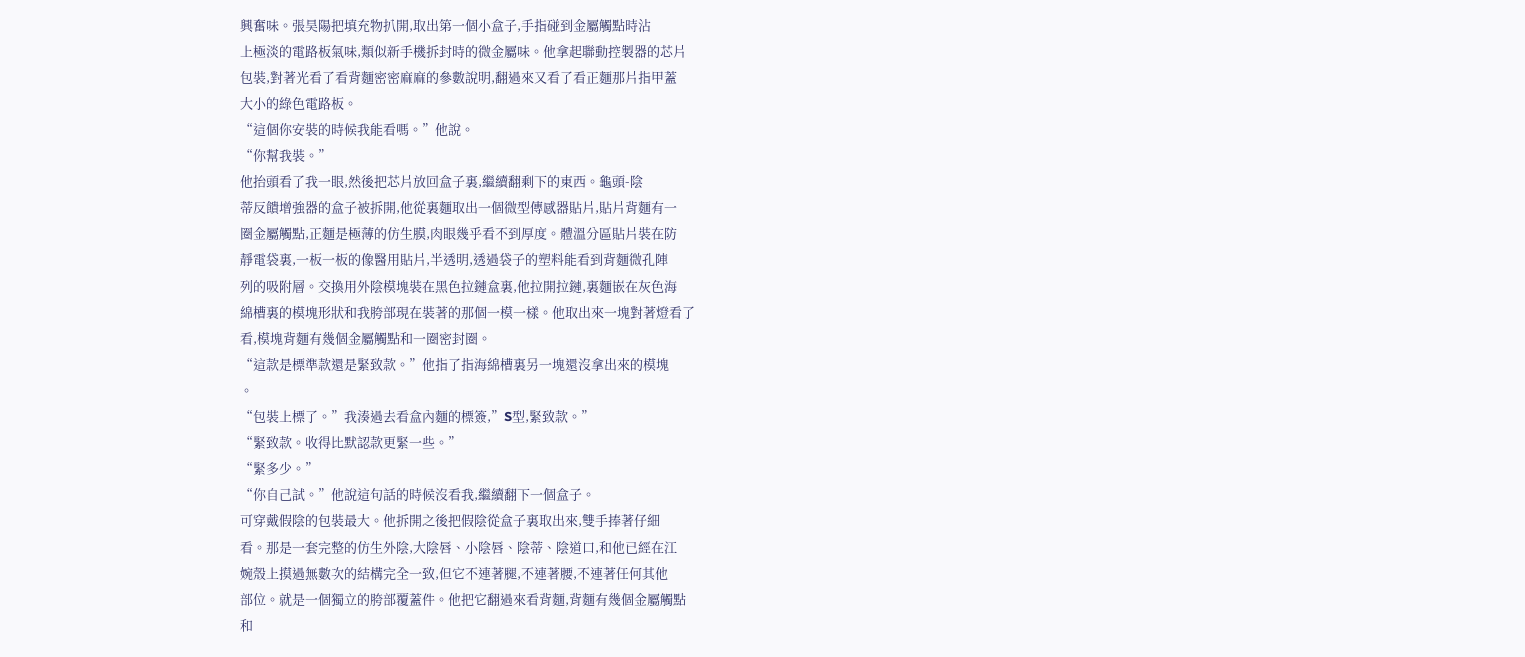興奮味。張昊陽把填充物扒開,取出第一個小盒子,手指碰到金屬觸點時沾
上極淡的電路板氣味,類似新手機拆封時的微金屬味。他拿起聯動控製器的芯片
包裝,對著光看了看背麵密密麻麻的參數說明,翻過來又看了看正麵那片指甲蓋
大小的綠色電路板。
“這個你安裝的時候我能看嗎。”他說。
“你幫我裝。”
他抬頭看了我一眼,然後把芯片放回盒子裏,繼續翻剩下的東西。龜頭-陰
蒂反饋增強器的盒子被拆開,他從裏麵取出一個微型傳感器貼片,貼片背麵有一
圈金屬觸點,正麵是極薄的仿生膜,肉眼幾乎看不到厚度。體溫分區貼片裝在防
靜電袋裏,一板一板的像醫用貼片,半透明,透過袋子的塑料能看到背麵微孔陣
列的吸附層。交換用外陰模塊裝在黑色拉鏈盒裏,他拉開拉鏈,裏麵嵌在灰色海
綿槽裏的模塊形狀和我胯部現在裝著的那個一模一樣。他取出來一塊對著燈看了
看,模塊背麵有幾個金屬觸點和一圈密封圈。
“這款是標準款還是緊致款。”他指了指海綿槽裏另一塊還沒拿出來的模塊
。
“包裝上標了。”我湊過去看盒內麵的標簽,”S型,緊致款。”
“緊致款。收得比默認款更緊一些。”
“緊多少。”
“你自己試。”他說這句話的時候沒看我,繼續翻下一個盒子。
可穿戴假陰的包裝最大。他拆開之後把假陰從盒子裏取出來,雙手捧著仔細
看。那是一套完整的仿生外陰,大陰唇、小陰唇、陰蒂、陰道口,和他已經在江
婉殼上摸過無數次的結構完全一致,但它不連著腿,不連著腰,不連著任何其他
部位。就是一個獨立的胯部覆蓋件。他把它翻過來看背麵,背麵有幾個金屬觸點
和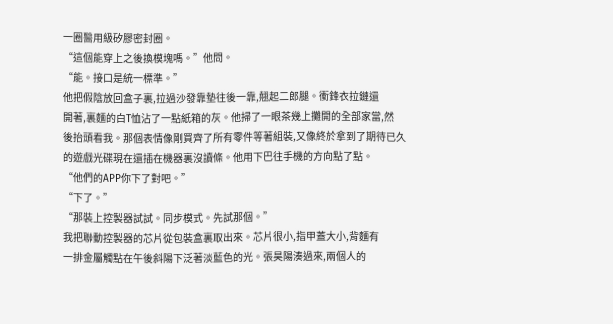一圈醫用級矽膠密封圈。
“這個能穿上之後換模塊嗎。”他問。
“能。接口是統一標準。”
他把假陰放回盒子裏,拉過沙發靠墊往後一靠,翹起二郎腿。衝鋒衣拉鏈還
開著,裏麵的白T恤沾了一點紙箱的灰。他掃了一眼茶幾上攤開的全部家當,然
後抬頭看我。那個表情像剛買齊了所有零件等著組裝,又像終於拿到了期待已久
的遊戲光碟現在還插在機器裏沒讀條。他用下巴往手機的方向點了點。
“他們的APP你下了對吧。”
“下了。”
“那裝上控製器試試。同步模式。先試那個。”
我把聯動控製器的芯片從包裝盒裏取出來。芯片很小,指甲蓋大小,背麵有
一排金屬觸點在午後斜陽下泛著淡藍色的光。張昊陽湊過來,兩個人的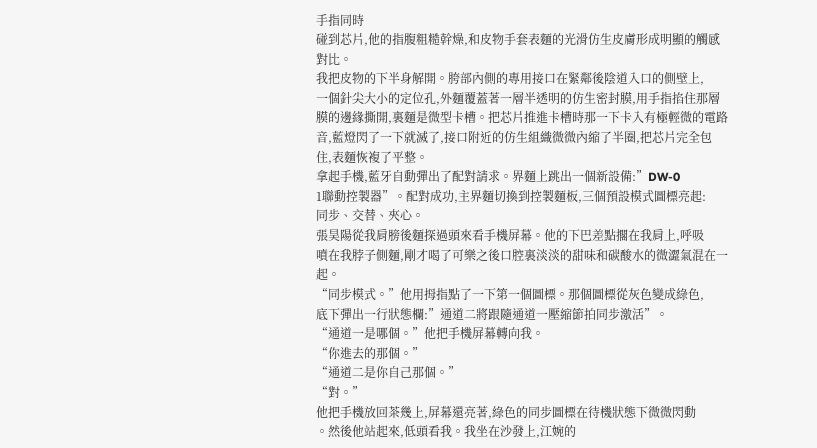手指同時
碰到芯片,他的指腹粗糙幹燥,和皮物手套表麵的光滑仿生皮膚形成明顯的觸感
對比。
我把皮物的下半身解開。胯部內側的專用接口在緊鄰後陰道入口的側壁上,
一個針尖大小的定位孔,外麵覆蓋著一層半透明的仿生密封膜,用手指掐住那層
膜的邊緣撕開,裏麵是微型卡槽。把芯片推進卡槽時那一下卡入有極輕微的電路
音,藍燈閃了一下就滅了,接口附近的仿生組織微微內縮了半圈,把芯片完全包
住,表麵恢複了平整。
拿起手機,藍牙自動彈出了配對請求。界麵上跳出一個新設備:”DW-0
1聯動控製器”。配對成功,主界麵切換到控製麵板,三個預設模式圖標亮起:
同步、交替、夾心。
張昊陽從我肩膀後麵探過頭來看手機屏幕。他的下巴差點擱在我肩上,呼吸
噴在我脖子側麵,剛才喝了可樂之後口腔裏淡淡的甜味和碳酸水的微澀氣混在一
起。
“同步模式。”他用拇指點了一下第一個圖標。那個圖標從灰色變成綠色,
底下彈出一行狀態欄:”通道二將跟隨通道一壓縮節拍同步激活”。
“通道一是哪個。”他把手機屏幕轉向我。
“你進去的那個。”
“通道二是你自己那個。”
“對。”
他把手機放回茶幾上,屏幕還亮著,綠色的同步圖標在待機狀態下微微閃動
。然後他站起來,低頭看我。我坐在沙發上,江婉的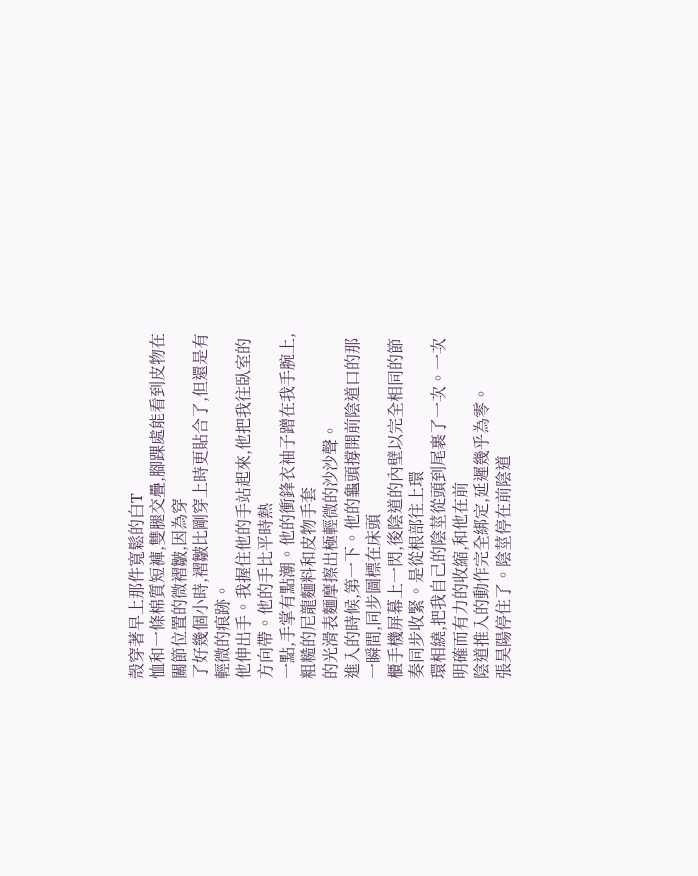殼穿著早上那件寬鬆的白T
恤和一條棉質短褲,雙腿交疊,腳踝處能看到皮物在關節位置的微褶皺,因為穿
了好幾個小時,褶皺比剛穿上時更貼合了,但還是有輕微的痕跡。
他伸出手。我握住他的手站起來,他把我往臥室的方向帶。他的手比平時熱
一點,手掌有點潮。他的衝鋒衣袖子蹭在我手腕上,粗糙的尼龍麵料和皮物手套
的光滑表麵摩擦出極輕微的沙沙聲。
進入的時候,第一下。他的龜頭撐開前陰道口的那一瞬間,同步圖標在床頭
櫃手機屏幕上一閃,後陰道的內壁以完全相同的節奏同步收緊。是從根部往上環
環相繞,把我自己的陰莖從頭到尾裹了一次。一次明確而有力的收縮,和他在前
陰道推入的動作完全綁定,延遲幾乎為零。
張昊陽停住了。陰莖停在前陰道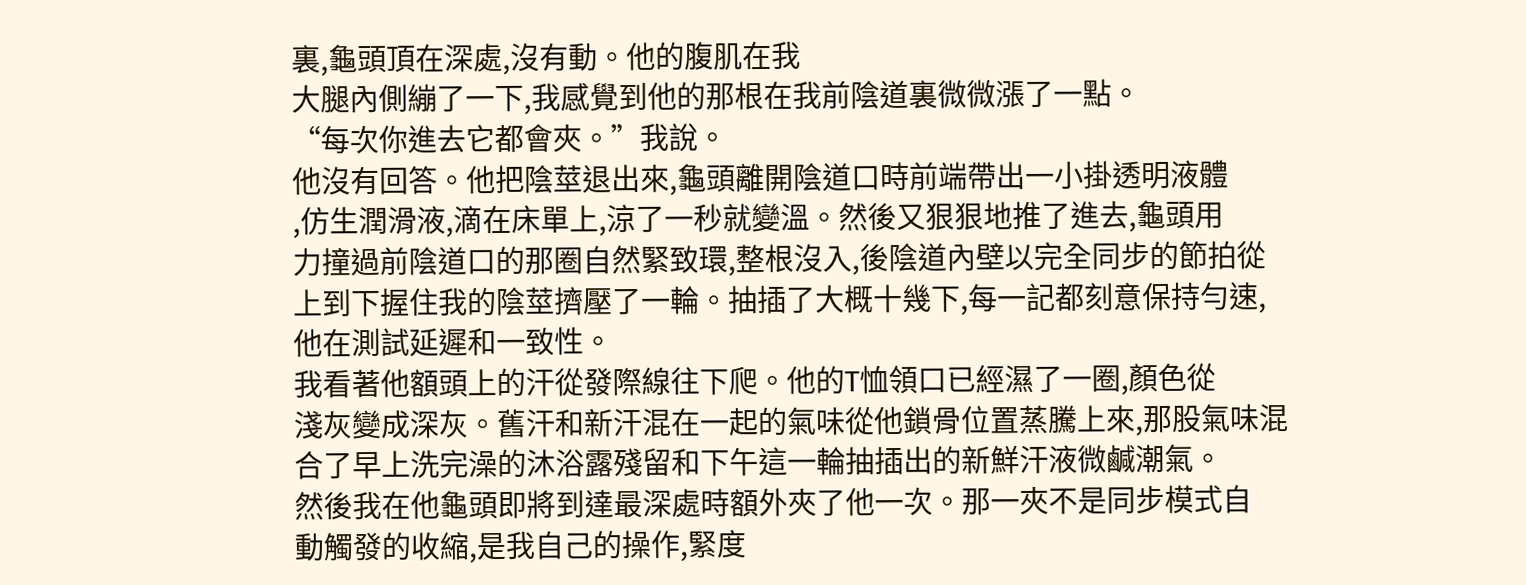裏,龜頭頂在深處,沒有動。他的腹肌在我
大腿內側繃了一下,我感覺到他的那根在我前陰道裏微微漲了一點。
“每次你進去它都會夾。”我說。
他沒有回答。他把陰莖退出來,龜頭離開陰道口時前端帶出一小掛透明液體
,仿生潤滑液,滴在床單上,涼了一秒就變溫。然後又狠狠地推了進去,龜頭用
力撞過前陰道口的那圈自然緊致環,整根沒入,後陰道內壁以完全同步的節拍從
上到下握住我的陰莖擠壓了一輪。抽插了大概十幾下,每一記都刻意保持勻速,
他在測試延遲和一致性。
我看著他額頭上的汗從發際線往下爬。他的T恤領口已經濕了一圈,顏色從
淺灰變成深灰。舊汗和新汗混在一起的氣味從他鎖骨位置蒸騰上來,那股氣味混
合了早上洗完澡的沐浴露殘留和下午這一輪抽插出的新鮮汗液微鹹潮氣。
然後我在他龜頭即將到達最深處時額外夾了他一次。那一夾不是同步模式自
動觸發的收縮,是我自己的操作,緊度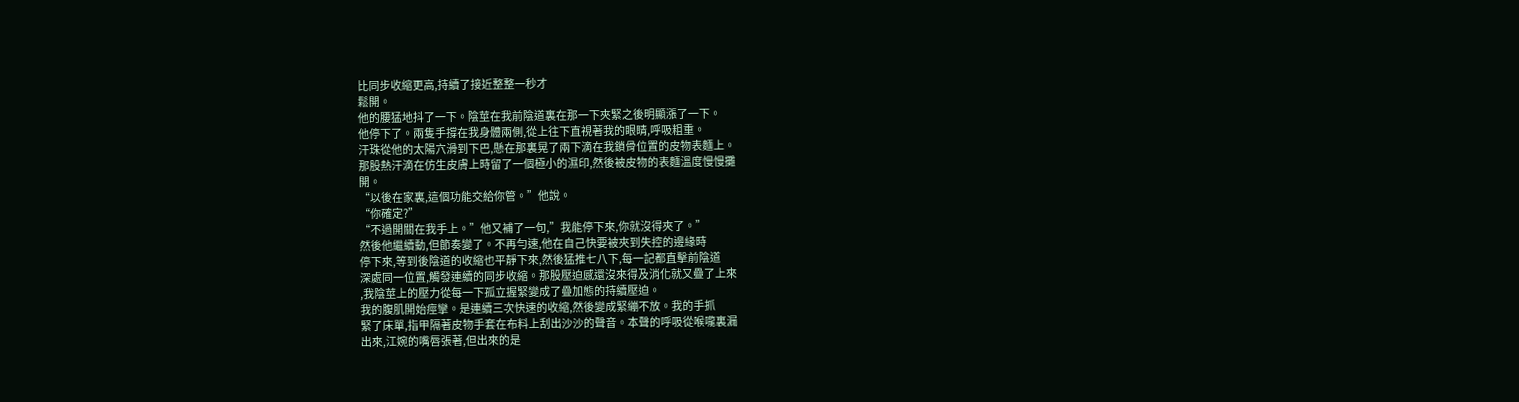比同步收縮更高,持續了接近整整一秒才
鬆開。
他的腰猛地抖了一下。陰莖在我前陰道裏在那一下夾緊之後明顯漲了一下。
他停下了。兩隻手撐在我身體兩側,從上往下直視著我的眼睛,呼吸粗重。
汗珠從他的太陽穴滑到下巴,懸在那裏晃了兩下滴在我鎖骨位置的皮物表麵上。
那股熱汗滴在仿生皮膚上時留了一個極小的濕印,然後被皮物的表麵溫度慢慢攤
開。
“以後在家裏,這個功能交給你管。”他說。
“你確定?”
“不過開關在我手上。”他又補了一句,”我能停下來,你就沒得夾了。”
然後他繼續動,但節奏變了。不再勻速,他在自己快要被夾到失控的邊緣時
停下來,等到後陰道的收縮也平靜下來,然後猛推七八下,每一記都直擊前陰道
深處同一位置,觸發連續的同步收縮。那股壓迫感還沒來得及消化就又疊了上來
,我陰莖上的壓力從每一下孤立握緊變成了疊加態的持續壓迫。
我的腹肌開始痙攣。是連續三次快速的收縮,然後變成緊繃不放。我的手抓
緊了床單,指甲隔著皮物手套在布料上刮出沙沙的聲音。本聲的呼吸從喉嚨裏漏
出來,江婉的嘴唇張著,但出來的是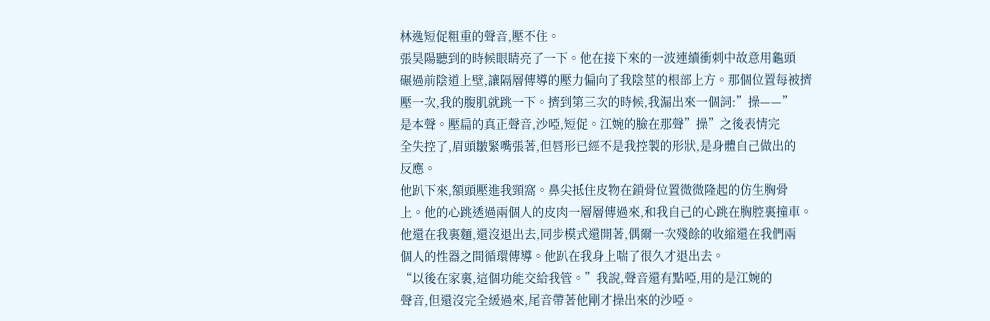林逸短促粗重的聲音,壓不住。
張昊陽聽到的時候眼睛亮了一下。他在接下來的一波連續衝刺中故意用龜頭
碾過前陰道上壁,讓隔層傳導的壓力偏向了我陰莖的根部上方。那個位置每被擠
壓一次,我的腹肌就跳一下。擠到第三次的時候,我漏出來一個詞:”操——”
是本聲。壓扁的真正聲音,沙啞,短促。江婉的臉在那聲”操”之後表情完
全失控了,眉頭皺緊嘴張著,但唇形已經不是我控製的形狀,是身體自己做出的
反應。
他趴下來,額頭壓進我頸窩。鼻尖抵住皮物在鎖骨位置微微隆起的仿生胸骨
上。他的心跳透過兩個人的皮肉一層層傳過來,和我自己的心跳在胸腔裏撞車。
他還在我裏麵,還沒退出去,同步模式還開著,偶爾一次殘餘的收縮還在我們兩
個人的性器之間循環傳導。他趴在我身上喘了很久才退出去。
“以後在家裏,這個功能交給我管。”我說,聲音還有點啞,用的是江婉的
聲音,但還沒完全緩過來,尾音帶著他剛才操出來的沙啞。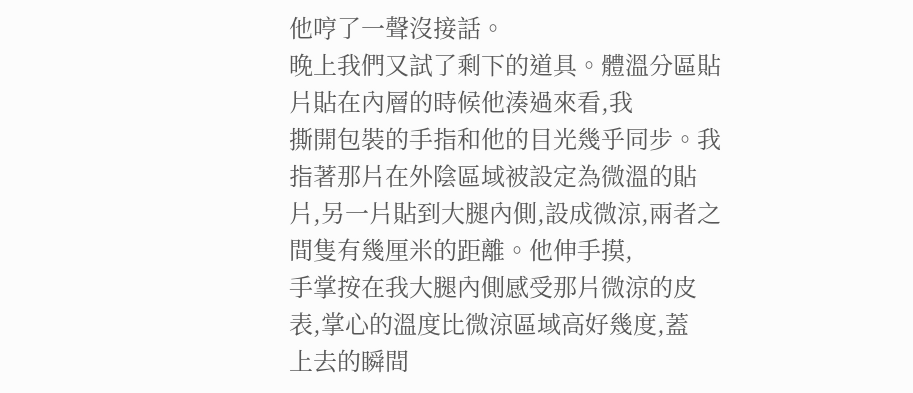他哼了一聲沒接話。
晚上我們又試了剩下的道具。體溫分區貼片貼在內層的時候他湊過來看,我
撕開包裝的手指和他的目光幾乎同步。我指著那片在外陰區域被設定為微溫的貼
片,另一片貼到大腿內側,設成微涼,兩者之間隻有幾厘米的距離。他伸手摸,
手掌按在我大腿內側感受那片微涼的皮表,掌心的溫度比微涼區域高好幾度,蓋
上去的瞬間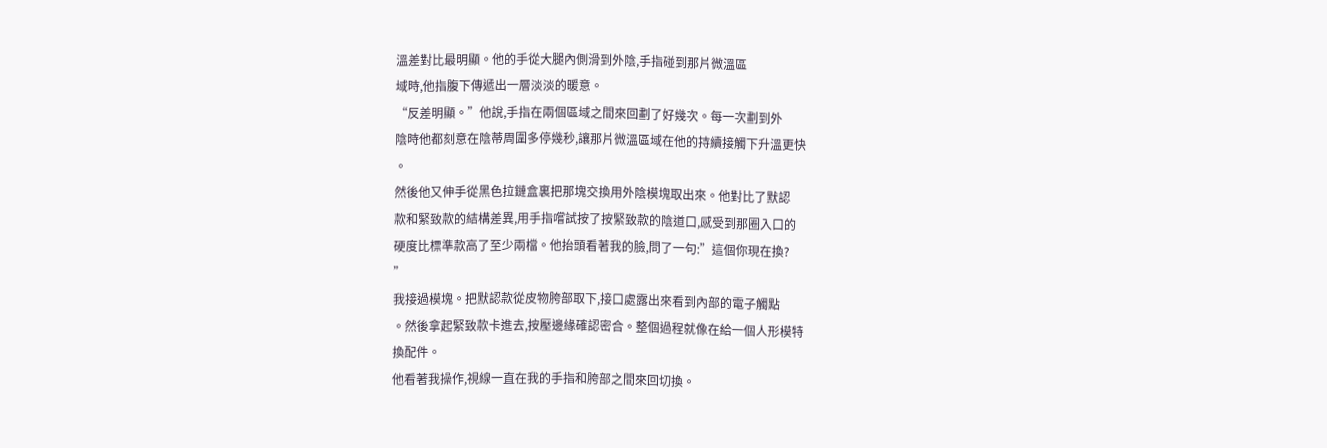溫差對比最明顯。他的手從大腿內側滑到外陰,手指碰到那片微溫區
域時,他指腹下傳遞出一層淡淡的暖意。
“反差明顯。”他說,手指在兩個區域之間來回劃了好幾次。每一次劃到外
陰時他都刻意在陰蒂周圍多停幾秒,讓那片微溫區域在他的持續接觸下升溫更快
。
然後他又伸手從黑色拉鏈盒裏把那塊交換用外陰模塊取出來。他對比了默認
款和緊致款的結構差異,用手指嚐試按了按緊致款的陰道口,感受到那圈入口的
硬度比標準款高了至少兩檔。他抬頭看著我的臉,問了一句:”這個你現在換?
”
我接過模塊。把默認款從皮物胯部取下,接口處露出來看到內部的電子觸點
。然後拿起緊致款卡進去,按壓邊緣確認密合。整個過程就像在給一個人形模特
換配件。
他看著我操作,視線一直在我的手指和胯部之間來回切換。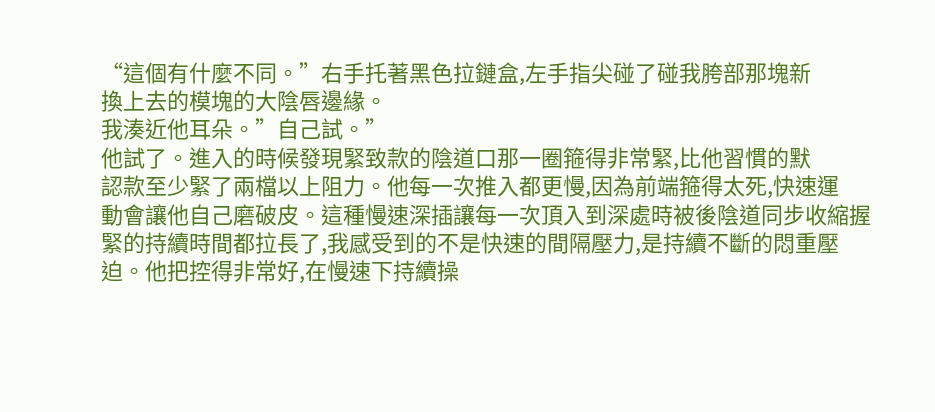“這個有什麼不同。”右手托著黑色拉鏈盒,左手指尖碰了碰我胯部那塊新
換上去的模塊的大陰唇邊緣。
我湊近他耳朵。”自己試。”
他試了。進入的時候發現緊致款的陰道口那一圈箍得非常緊,比他習慣的默
認款至少緊了兩檔以上阻力。他每一次推入都更慢,因為前端箍得太死,快速運
動會讓他自己磨破皮。這種慢速深插讓每一次頂入到深處時被後陰道同步收縮握
緊的持續時間都拉長了,我感受到的不是快速的間隔壓力,是持續不斷的悶重壓
迫。他把控得非常好,在慢速下持續操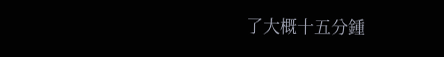了大概十五分鍾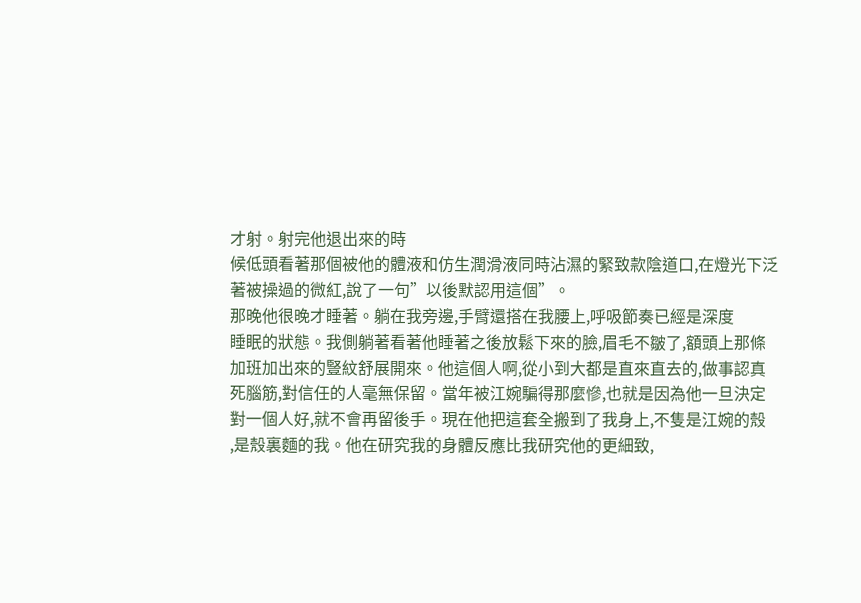才射。射完他退出來的時
候低頭看著那個被他的體液和仿生潤滑液同時沾濕的緊致款陰道口,在燈光下泛
著被操過的微紅,說了一句”以後默認用這個”。
那晚他很晚才睡著。躺在我旁邊,手臂還搭在我腰上,呼吸節奏已經是深度
睡眠的狀態。我側躺著看著他睡著之後放鬆下來的臉,眉毛不皺了,額頭上那條
加班加出來的豎紋舒展開來。他這個人啊,從小到大都是直來直去的,做事認真
死腦筋,對信任的人毫無保留。當年被江婉騙得那麼慘,也就是因為他一旦決定
對一個人好,就不會再留後手。現在他把這套全搬到了我身上,不隻是江婉的殼
,是殼裏麵的我。他在研究我的身體反應比我研究他的更細致,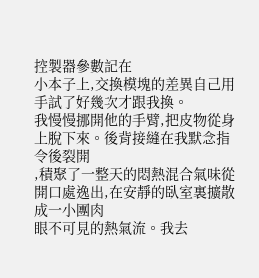控製器參數記在
小本子上,交換模塊的差異自己用手試了好幾次才跟我換。
我慢慢挪開他的手臂,把皮物從身上脫下來。後背接縫在我默念指令後裂開
,積聚了一整天的悶熱混合氣味從開口處逸出,在安靜的臥室裏擴散成一小團肉
眼不可見的熱氣流。我去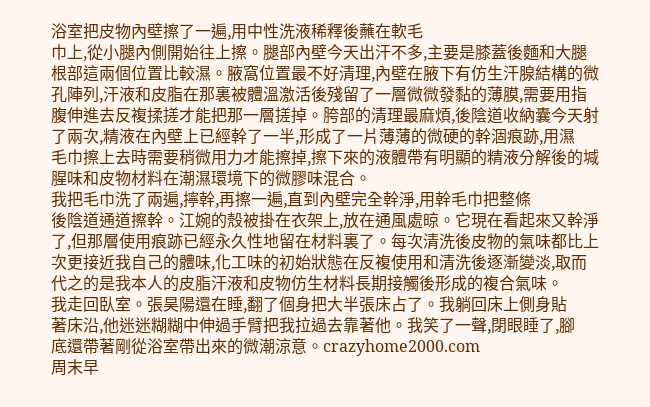浴室把皮物內壁擦了一遍,用中性洗液稀釋後蘸在軟毛
巾上,從小腿內側開始往上擦。腿部內壁今天出汗不多,主要是膝蓋後麵和大腿
根部這兩個位置比較濕。腋窩位置最不好清理,內壁在腋下有仿生汗腺結構的微
孔陣列,汗液和皮脂在那裏被體溫激活後殘留了一層微微發黏的薄膜,需要用指
腹伸進去反複揉搓才能把那一層搓掉。胯部的清理最麻煩,後陰道收納囊今天射
了兩次,精液在內壁上已經幹了一半,形成了一片薄薄的微硬的幹涸痕跡,用濕
毛巾擦上去時需要稍微用力才能擦掉,擦下來的液體帶有明顯的精液分解後的堿
腥味和皮物材料在潮濕環境下的微膠味混合。
我把毛巾洗了兩遍,擰幹,再擦一遍,直到內壁完全幹淨,用幹毛巾把整條
後陰道通道擦幹。江婉的殼被掛在衣架上,放在通風處晾。它現在看起來又幹淨
了,但那層使用痕跡已經永久性地留在材料裏了。每次清洗後皮物的氣味都比上
次更接近我自己的體味,化工味的初始狀態在反複使用和清洗後逐漸變淡,取而
代之的是我本人的皮脂汗液和皮物仿生材料長期接觸後形成的複合氣味。
我走回臥室。張昊陽還在睡,翻了個身把大半張床占了。我躺回床上側身貼
著床沿,他迷迷糊糊中伸過手臂把我拉過去靠著他。我笑了一聲,閉眼睡了,腳
底還帶著剛從浴室帶出來的微潮涼意。crazyhome2000.com
周末早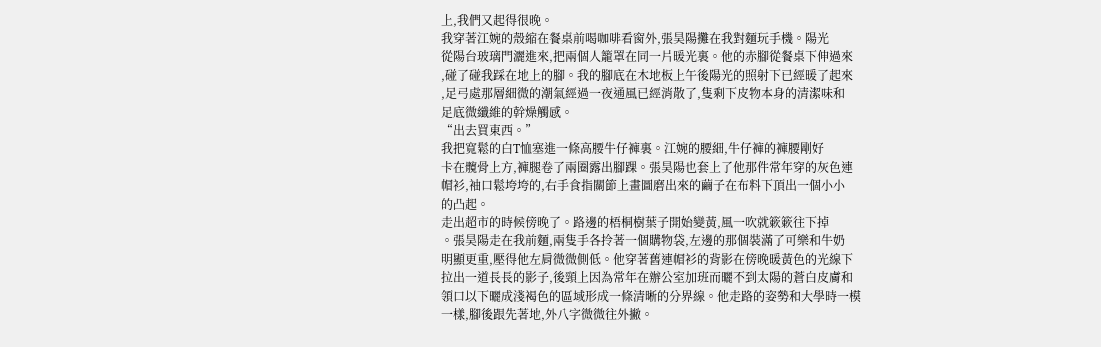上,我們又起得很晚。
我穿著江婉的殼縮在餐桌前喝咖啡看窗外,張昊陽攤在我對麵玩手機。陽光
從陽台玻璃門灑進來,把兩個人籠罩在同一片暖光裏。他的赤腳從餐桌下伸過來
,碰了碰我踩在地上的腳。我的腳底在木地板上午後陽光的照射下已經暖了起來
,足弓處那層細微的潮氣經過一夜通風已經消散了,隻剩下皮物本身的清潔味和
足底微纖維的幹燥觸感。
“出去買東西。”
我把寬鬆的白T恤塞進一條高腰牛仔褲裏。江婉的腰細,牛仔褲的褲腰剛好
卡在髖骨上方,褲腿卷了兩圈露出腳踝。張昊陽也套上了他那件常年穿的灰色連
帽衫,袖口鬆垮垮的,右手食指關節上畫圖磨出來的繭子在布料下頂出一個小小
的凸起。
走出超市的時候傍晚了。路邊的梧桐樹葉子開始變黃,風一吹就簌簌往下掉
。張昊陽走在我前麵,兩隻手各拎著一個購物袋,左邊的那個裝滿了可樂和牛奶
明顯更重,壓得他左肩微微側低。他穿著舊連帽衫的背影在傍晚暖黃色的光線下
拉出一道長長的影子,後頸上因為常年在辦公室加班而曬不到太陽的蒼白皮膚和
領口以下曬成淺褐色的區域形成一條清晰的分界線。他走路的姿勢和大學時一模
一樣,腳後跟先著地,外八字微微往外撇。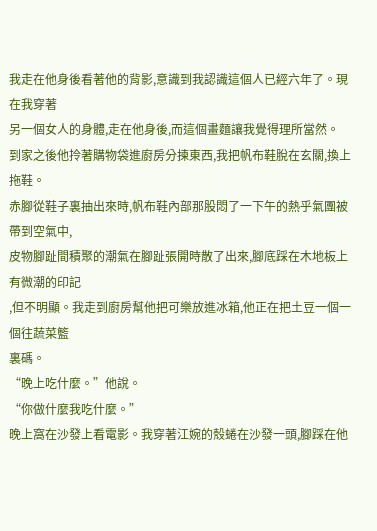我走在他身後看著他的背影,意識到我認識這個人已經六年了。現在我穿著
另一個女人的身體,走在他身後,而這個畫麵讓我覺得理所當然。
到家之後他拎著購物袋進廚房分揀東西,我把帆布鞋脫在玄關,換上拖鞋。
赤腳從鞋子裏抽出來時,帆布鞋內部那股悶了一下午的熱乎氣團被帶到空氣中,
皮物腳趾間積聚的潮氣在腳趾張開時散了出來,腳底踩在木地板上有微潮的印記
,但不明顯。我走到廚房幫他把可樂放進冰箱,他正在把土豆一個一個往蔬菜籃
裏碼。
“晚上吃什麼。”他說。
“你做什麼我吃什麼。”
晚上窩在沙發上看電影。我穿著江婉的殼蜷在沙發一頭,腳踩在他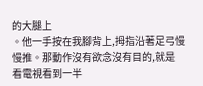的大腿上
。他一手按在我腳背上,拇指沿著足弓慢慢推。那動作沒有欲念沒有目的,就是
看電視看到一半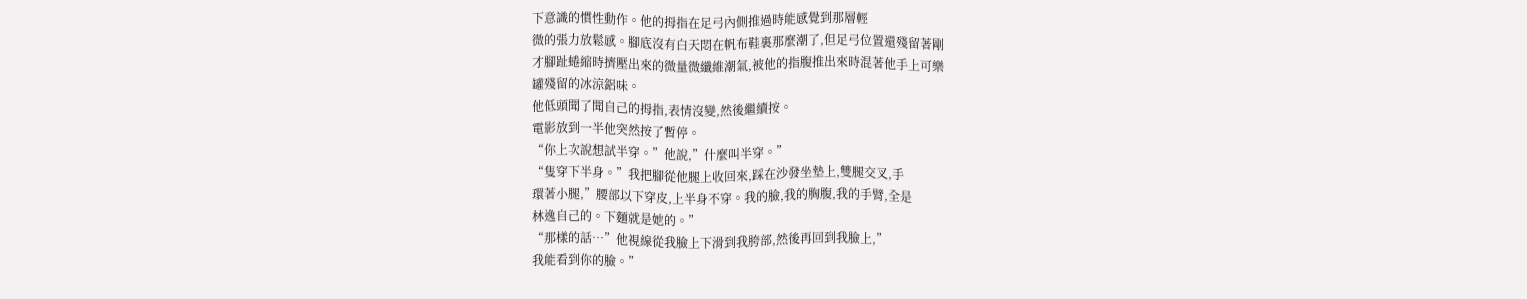下意識的慣性動作。他的拇指在足弓內側推過時能感覺到那層輕
微的張力放鬆感。腳底沒有白天悶在帆布鞋裏那麼潮了,但足弓位置還殘留著剛
才腳趾蜷縮時擠壓出來的微量微纖維潮氣,被他的指腹推出來時混著他手上可樂
罐殘留的冰涼鋁味。
他低頭聞了聞自己的拇指,表情沒變,然後繼續按。
電影放到一半他突然按了暫停。
“你上次說想試半穿。”他說,”什麼叫半穿。”
“隻穿下半身。”我把腳從他腿上收回來,踩在沙發坐墊上,雙腿交叉,手
環著小腿,”腰部以下穿皮,上半身不穿。我的臉,我的胸腹,我的手臂,全是
林逸自己的。下麵就是她的。”
“那樣的話…”他視線從我臉上下滑到我胯部,然後再回到我臉上,”
我能看到你的臉。”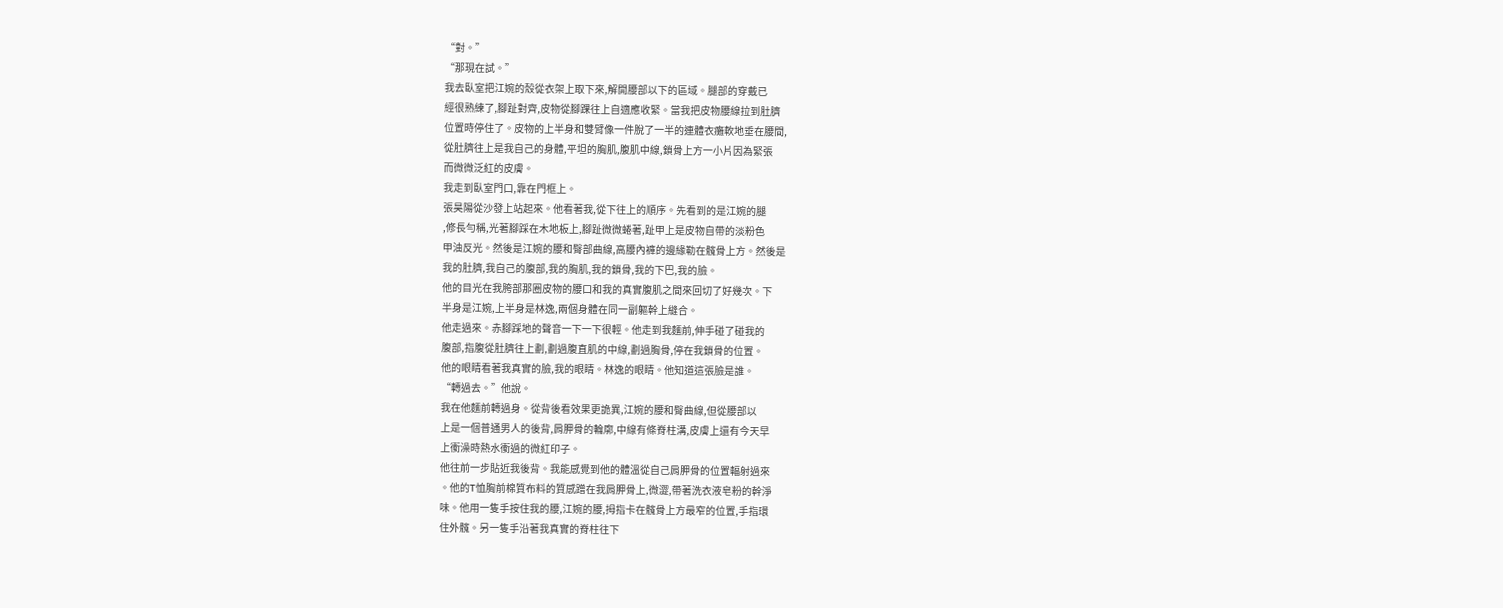“對。”
“那現在試。”
我去臥室把江婉的殼從衣架上取下來,解開腰部以下的區域。腿部的穿戴已
經很熟練了,腳趾對齊,皮物從腳踝往上自適應收緊。當我把皮物腰線拉到肚臍
位置時停住了。皮物的上半身和雙臂像一件脫了一半的連體衣癱軟地垂在腰間,
從肚臍往上是我自己的身體,平坦的胸肌,腹肌中線,鎖骨上方一小片因為緊張
而微微泛紅的皮膚。
我走到臥室門口,靠在門框上。
張昊陽從沙發上站起來。他看著我,從下往上的順序。先看到的是江婉的腿
,修長勻稱,光著腳踩在木地板上,腳趾微微蜷著,趾甲上是皮物自帶的淡粉色
甲油反光。然後是江婉的腰和臀部曲線,高腰內褲的邊緣勒在髖骨上方。然後是
我的肚臍,我自己的腹部,我的胸肌,我的鎖骨,我的下巴,我的臉。
他的目光在我胯部那圈皮物的腰口和我的真實腹肌之間來回切了好幾次。下
半身是江婉,上半身是林逸,兩個身體在同一副軀幹上縫合。
他走過來。赤腳踩地的聲音一下一下很輕。他走到我麵前,伸手碰了碰我的
腹部,指腹從肚臍往上劃,劃過腹直肌的中線,劃過胸骨,停在我鎖骨的位置。
他的眼睛看著我真實的臉,我的眼睛。林逸的眼睛。他知道這張臉是誰。
“轉過去。”他說。
我在他麵前轉過身。從背後看效果更詭異,江婉的腰和臀曲線,但從腰部以
上是一個普通男人的後背,肩胛骨的輪廓,中線有條脊柱溝,皮膚上還有今天早
上衝澡時熱水衝過的微紅印子。
他往前一步貼近我後背。我能感覺到他的體溫從自己肩胛骨的位置輻射過來
。他的T恤胸前棉質布料的質感蹭在我肩胛骨上,微澀,帶著洗衣液皂粉的幹淨
味。他用一隻手按住我的腰,江婉的腰,拇指卡在髖骨上方最窄的位置,手指環
住外髖。另一隻手沿著我真實的脊柱往下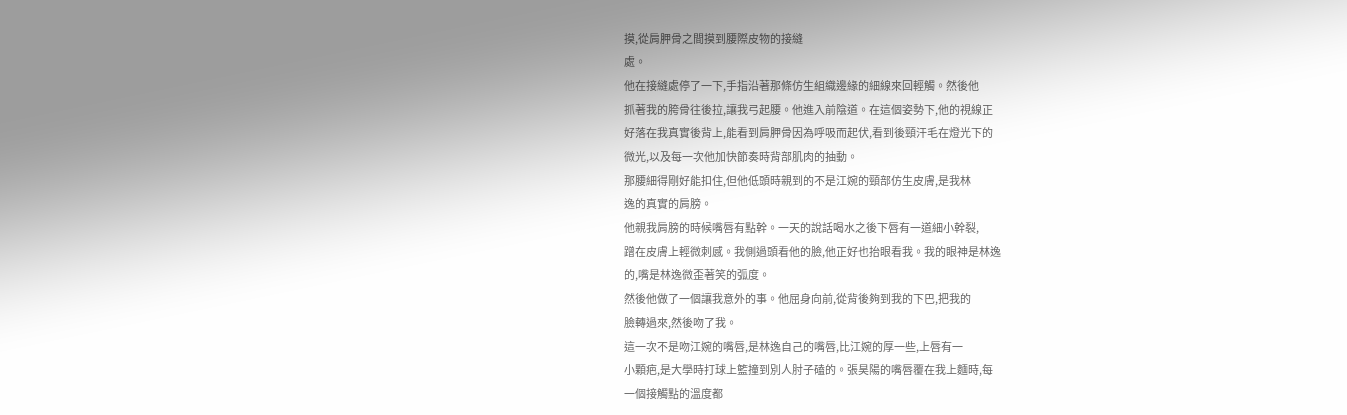摸,從肩胛骨之間摸到腰際皮物的接縫
處。
他在接縫處停了一下,手指沿著那條仿生組織邊緣的細線來回輕觸。然後他
抓著我的胯骨往後拉,讓我弓起腰。他進入前陰道。在這個姿勢下,他的視線正
好落在我真實後背上,能看到肩胛骨因為呼吸而起伏,看到後頸汗毛在燈光下的
微光,以及每一次他加快節奏時背部肌肉的抽動。
那腰細得剛好能扣住,但他低頭時親到的不是江婉的頸部仿生皮膚,是我林
逸的真實的肩膀。
他親我肩膀的時候嘴唇有點幹。一天的說話喝水之後下唇有一道細小幹裂,
蹭在皮膚上輕微刺感。我側過頭看他的臉,他正好也抬眼看我。我的眼神是林逸
的,嘴是林逸微歪著笑的弧度。
然後他做了一個讓我意外的事。他屈身向前,從背後夠到我的下巴,把我的
臉轉過來,然後吻了我。
這一次不是吻江婉的嘴唇,是林逸自己的嘴唇,比江婉的厚一些,上唇有一
小顆疤,是大學時打球上籃撞到別人肘子磕的。張昊陽的嘴唇覆在我上麵時,每
一個接觸點的溫度都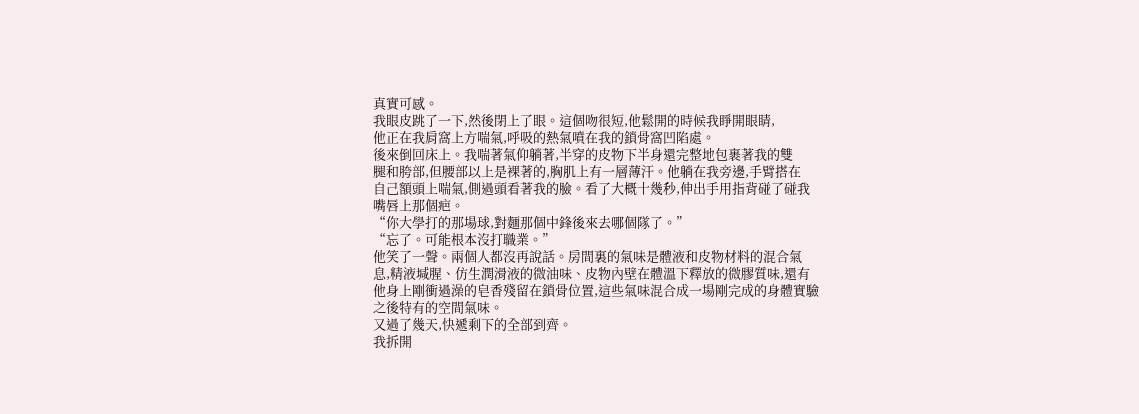真實可感。
我眼皮跳了一下,然後閉上了眼。這個吻很短,他鬆開的時候我睜開眼睛,
他正在我肩窩上方喘氣,呼吸的熱氣噴在我的鎖骨窩凹陷處。
後來倒回床上。我喘著氣仰躺著,半穿的皮物下半身還完整地包裹著我的雙
腿和胯部,但腰部以上是裸著的,胸肌上有一層薄汗。他躺在我旁邊,手臂搭在
自己額頭上喘氣,側過頭看著我的臉。看了大概十幾秒,伸出手用指背碰了碰我
嘴唇上那個疤。
“你大學打的那場球,對麵那個中鋒後來去哪個隊了。”
“忘了。可能根本沒打職業。”
他笑了一聲。兩個人都沒再說話。房間裏的氣味是體液和皮物材料的混合氣
息,精液堿腥、仿生潤滑液的微油味、皮物內壁在體溫下釋放的微膠質味,還有
他身上剛衝過澡的皂香殘留在鎖骨位置,這些氣味混合成一場剛完成的身體實驗
之後特有的空間氣味。
又過了幾天,快遞剩下的全部到齊。
我拆開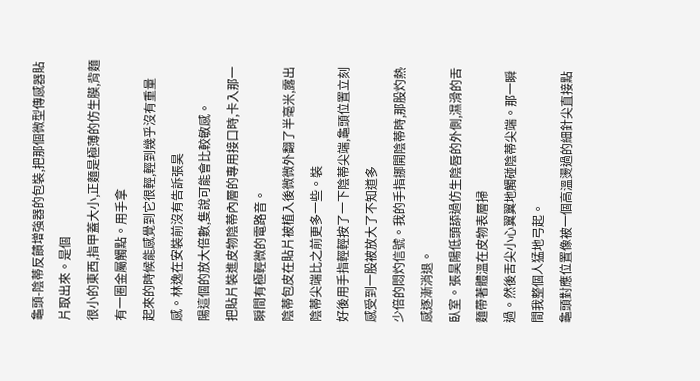龜頭-陰蒂反饋增強器的包裝,把那個微型傳感器貼片取出來。是個
很小的東西,指甲蓋大小,正麵是極薄的仿生膜,背麵有一圈金屬觸點。用手拿
起來的時候能感覺到它很輕,輕到幾乎沒有重量感。林逸在安裝前沒有告訴張昊
陽這個的放大倍數,隻說可能會比較敏感。
把貼片裝進皮物陰蒂內層的專用接口時,卡入那一瞬間有極輕微的電路音。
陰蒂包皮在貼片被植入後微微外翻了半毫米,露出陰蒂尖端比之前更多一些。裝
好後用手指輕輕按了一下陰蒂尖端,龜頭位置立刻感受到一股被放大了不知道多
少倍的悶灼信號。我的手指挪開陰蒂時,那股灼熱感逐漸消退。
臥室。張昊陽低頭舔過仿生陰唇的外側,濕滑的舌麵帶著體溫在皮物表層掃
過。然後舌尖小心翼翼地觸碰陰蒂尖端。那一瞬間我整個人猛地弓起。
龜頭對應位置像被一個高溫燙過的細針尖直接點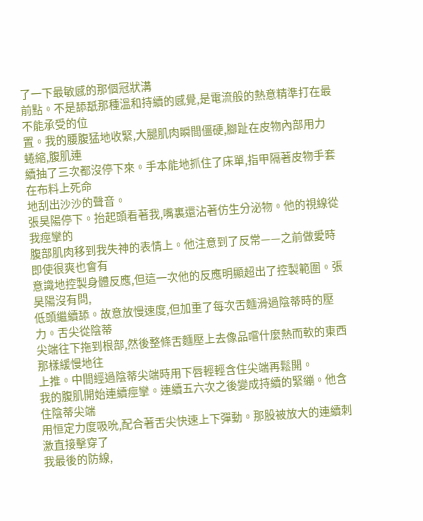了一下最敏感的那個冠狀溝
前點。不是舔舐那種溫和持續的感覺,是電流般的熱意精準打在最不能承受的位
置。我的腰腹猛地收緊,大腿肌肉瞬間僵硬,腳趾在皮物內部用力蜷縮,腹肌連
續抽了三次都沒停下來。手本能地抓住了床單,指甲隔著皮物手套在布料上死命
地刮出沙沙的聲音。
張昊陽停下。抬起頭看著我,嘴裏還沾著仿生分泌物。他的視線從我痙攣的
腹部肌肉移到我失神的表情上。他注意到了反常——之前做愛時即使很爽也會有
意識地控製身體反應,但這一次他的反應明顯超出了控製範圍。張昊陽沒有問,
低頭繼續舔。故意放慢速度,但加重了每次舌麵滑過陰蒂時的壓力。舌尖從陰蒂
尖端往下拖到根部,然後整條舌麵壓上去像品嚐什麼熱而軟的東西那樣緩慢地往
上推。中間經過陰蒂尖端時用下唇輕輕含住尖端再鬆開。
我的腹肌開始連續痙攣。連續五六次之後變成持續的緊繃。他含住陰蒂尖端
用恒定力度吸吮,配合著舌尖快速上下彈動。那股被放大的連續刺激直接擊穿了
我最後的防線,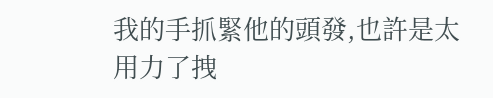我的手抓緊他的頭發,也許是太用力了拽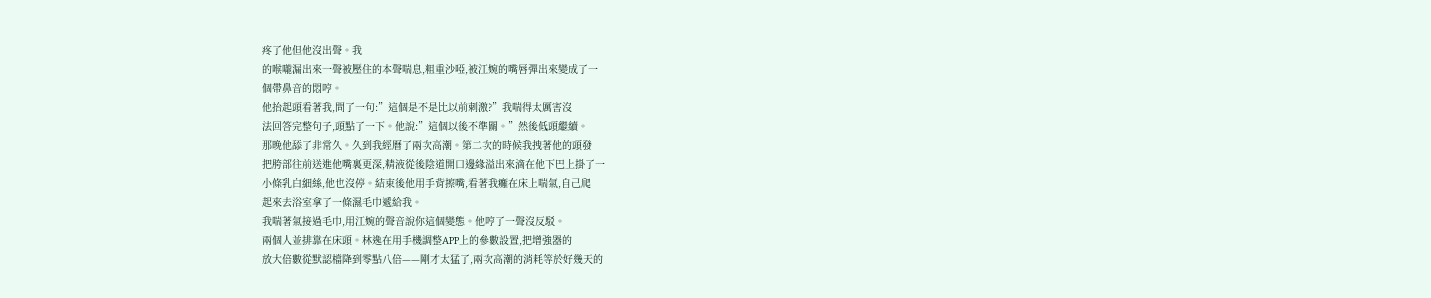疼了他但他沒出聲。我
的喉嚨漏出來一聲被壓住的本聲喘息,粗重沙啞,被江婉的嘴唇彈出來變成了一
個帶鼻音的悶哼。
他抬起頭看著我,問了一句:”這個是不是比以前刺激?”我喘得太厲害沒
法回答完整句子,頭點了一下。他說:”這個以後不準關。”然後低頭繼續。
那晚他舔了非常久。久到我經曆了兩次高潮。第二次的時候我拽著他的頭發
把胯部往前送進他嘴裏更深,精液從後陰道開口邊緣溢出來滴在他下巴上掛了一
小條乳白細絲,他也沒停。結束後他用手背擦嘴,看著我癱在床上喘氣,自己爬
起來去浴室拿了一條濕毛巾遞給我。
我喘著氣接過毛巾,用江婉的聲音說你這個變態。他哼了一聲沒反駁。
兩個人並排靠在床頭。林逸在用手機調整APP上的參數設置,把增強器的
放大倍數從默認檔降到零點八倍——剛才太猛了,兩次高潮的消耗等於好幾天的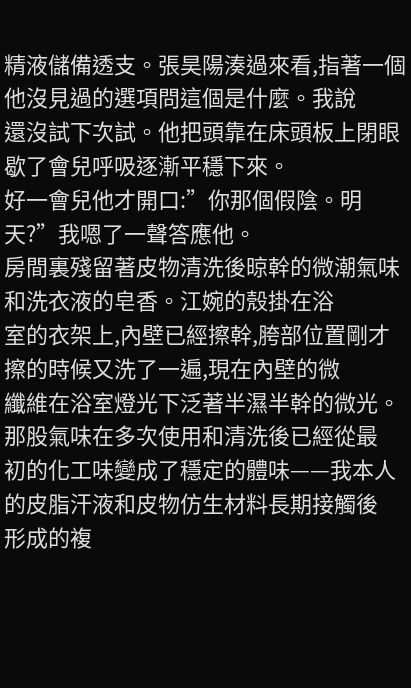精液儲備透支。張昊陽湊過來看,指著一個他沒見過的選項問這個是什麼。我說
還沒試下次試。他把頭靠在床頭板上閉眼歇了會兒呼吸逐漸平穩下來。
好一會兒他才開口:”你那個假陰。明天?”我嗯了一聲答應他。
房間裏殘留著皮物清洗後晾幹的微潮氣味和洗衣液的皂香。江婉的殼掛在浴
室的衣架上,內壁已經擦幹,胯部位置剛才擦的時候又洗了一遍,現在內壁的微
纖維在浴室燈光下泛著半濕半幹的微光。那股氣味在多次使用和清洗後已經從最
初的化工味變成了穩定的體味——我本人的皮脂汗液和皮物仿生材料長期接觸後
形成的複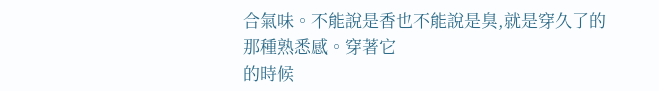合氣味。不能說是香也不能說是臭,就是穿久了的那種熟悉感。穿著它
的時候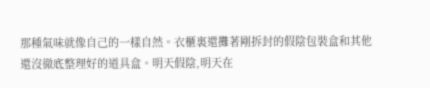那種氣味就像自己的一樣自然。衣櫃裏還攤著剛拆封的假陰包裝盒和其他
還沒徹底整理好的道具盒。明天假陰,明天在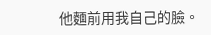他麵前用我自己的臉。